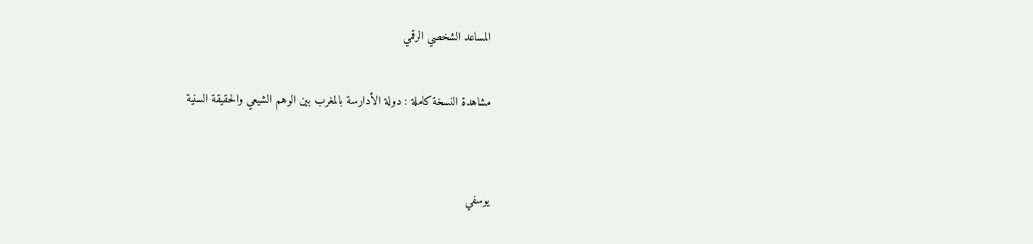المساعد الشخصي الرقمي

مشاهدة النسخة كاملة : دولة الأدارسة بالمغرب بين الوهم الشيعي والحقيقة السنية


يوسفي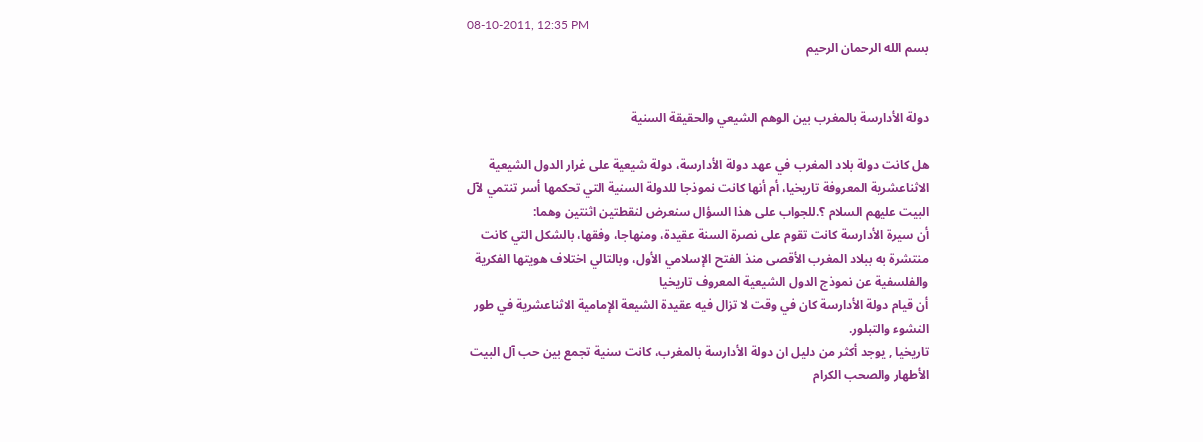08-10-2011, 12:35 PM
بسم الله الرحمان الرحيم


دولة الأدارسة بالمغرب بين الوهم الشيعي والحقيقة السنية

هل كانت دولة بلاد المغرب في عهد دولة الأدارسة، دولة شيعية على غرار الدول الشيعية الاثناعشرية المعروفة تاريخيا، أم أنها كانت نموذجا للدولة السنية التي تحكمها أسر تنتمي لآل البيت عليهم السلام ؟.للجواب على هذا السؤال سنعرض لنقطتين اثنتين وهما:
أن سيرة الأدارسة كانت تقوم على نصرة السنة عقيدة، ومنهاجا، وفقها، بالشكل التي كانت منتشرة به ببلاد المغرب الأقصى منذ الفتح الإسلامي الأول، وبالتالي اختلاف هويتها الفكرية والفلسفية عن نموذج الدول الشيعية المعروف تاريخيا
أن قيام دولة الأدارسة كان في وقت لا تزال فيه عقيدة الشيعة الإمامية الاثناعشرية في طور النشوء والتبلور.
تاريخيا , يوجد أكثر من دليل ان دولة الأدارسة بالمغرب، كانت سنية تجمع بين حب آل البيت الأطهار والصحب الكرام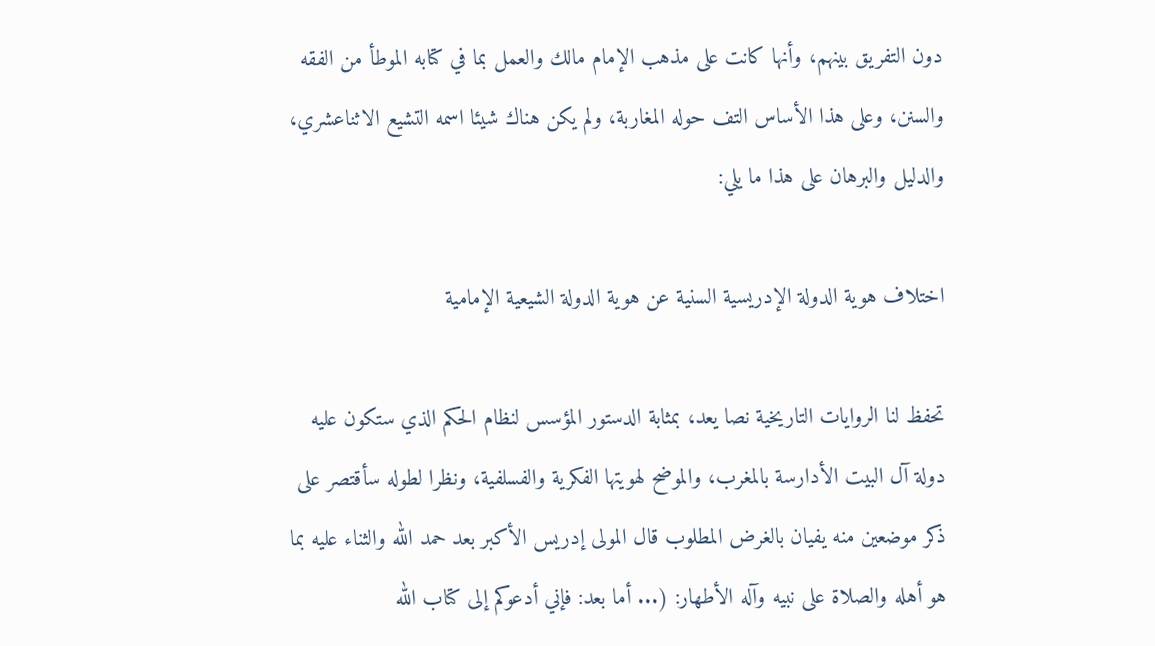دون التفريق بينهم، وأنها كانت على مذهب الإمام مالك والعمل بما في كتابه الموطأ من الفقه والسنن، وعلى هذا الأساس التف حوله المغاربة، ولم يكن هناك شيئا اسمه التشيع الاثناعشري، والدليل والبرهان على هذا ما يلي:

اختلاف هوية الدولة الإدريسية السنية عن هوية الدولة الشيعية الإمامية

تحفظ لنا الروايات التاريخية نصا يعد، بمثابة الدستور المؤسس لنظام الحكم الذي ستكون عليه دولة آل البيت الأدارسة بالمغرب، والموضح لهويتها الفكرية والفسلفية، ونظرا لطوله سأقتصر على ذكر موضعين منه يفيان بالغرض المطلوب قال المولى إدريس الأكبر بعد حمد الله والثناء عليه بما هو أهله والصلاة على نبيه وآله الأطهار: (... أما بعد: فإني أدعوكم إلى كتاب الله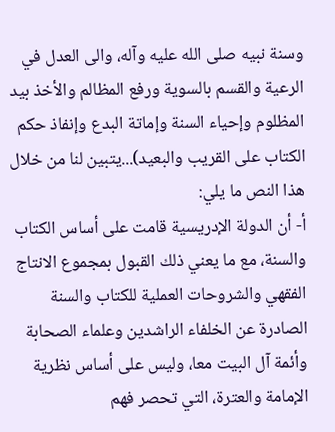وسنة نبيه صلى الله عليه وآله، والى العدل في الرعية والقسم بالسوية ورفع المظالم والأخذ بيد المظلوم وإحياء السنة وإماتة البدع وإنفاذ حكم الكتاب على القريب والبعيد)...يتبين لنا من خلال هذا النص ما يلي:
أ- أن الدولة الإدريسية قامت على أساس الكتاب والسنة، مع ما يعني ذلك القبول بمجموع الانتاج الفقهي والشروحات العملية للكتاب والسنة الصادرة عن الخلفاء الراشدين وعلماء الصحابة وأئمة آل البيت معا، وليس على أساس نظرية الإمامة والعترة، التي تحصر فهم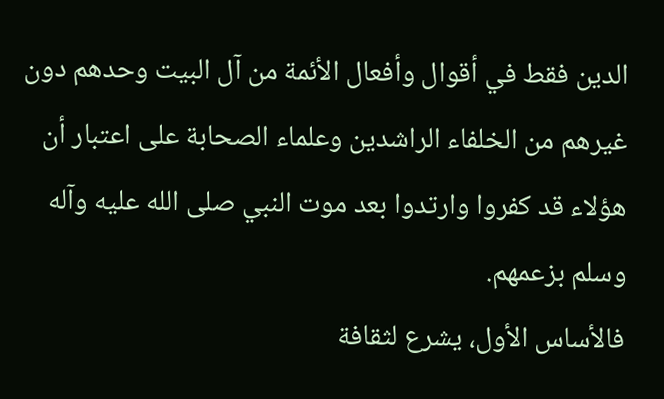الدين فقط في أقوال وأفعال الأئمة من آل البيت وحدهم دون غيرهم من الخلفاء الراشدين وعلماء الصحابة على اعتبار أن هؤلاء قد كفروا وارتدوا بعد موت النبي صلى الله عليه وآله وسلم بزعمهم.
فالأساس الأول، يشرع لثقافة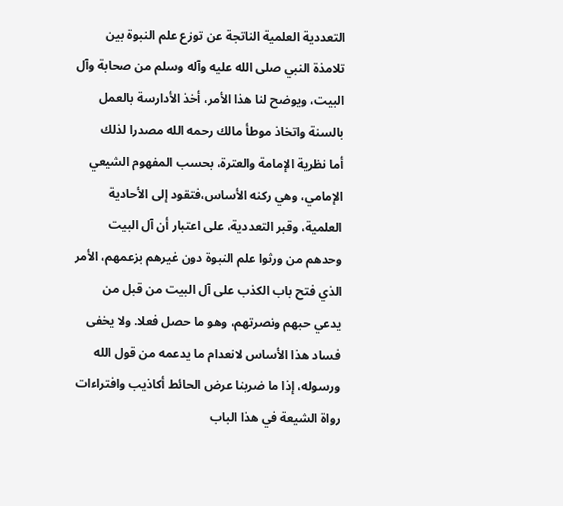التعددية العلمية الناتجة عن توزع علم النبوة بين تلامذة النبي صلى الله عليه وآله وسلم من صحابة وآل البيت، ويوضح لنا هذا الأمر، أخذ الأدارسة بالعمل بالسنة واتخاذ موطأ مالك رحمه الله مصدرا لذلك
أما نظرية الإمامة والعترة، بحسب المفهوم الشيعي الإمامي، وهي ركنه الأساس،فتقود إلى الأحادية العلمية، وقبر التعددية، على اعتبار أن آل البيت وحدهم من ورثوا علم النبوة دون غيرهم بزعمهم، الأمر الذي فتح باب الكذب على آل البيت من قبل من يدعي حبهم ونصرتهم، وهو ما حصل فعلا. ولا يخفى فساد هذا الأساس لانعدام ما يدعمه من قول الله ورسوله، إذا ما ضربنا عرض الحائط أكاذيب وافتراءات رواة الشيعة في هذا الباب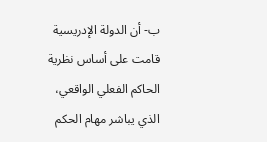ب- أن الدولة الإدريسية قامت على أساس نظرية الحاكم الفعلي الواقعي، الذي يباشر مهام الحكم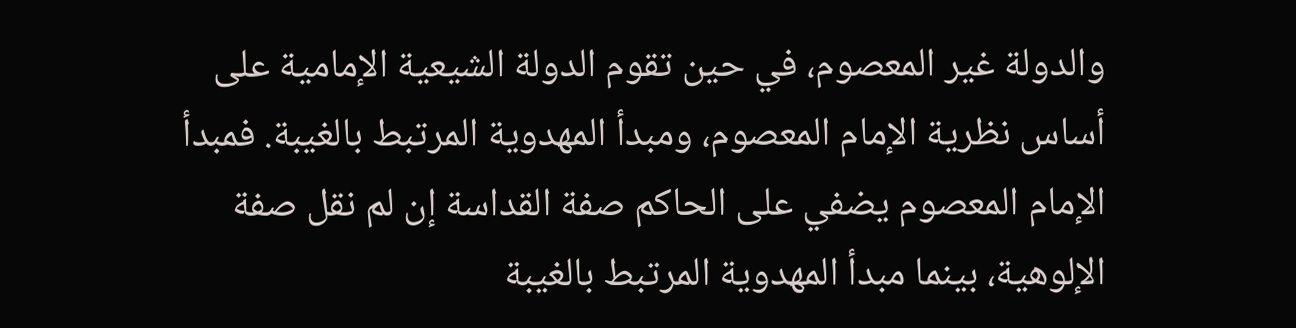والدولة غير المعصوم، في حين تقوم الدولة الشيعية الإمامية على أساس نظرية الإمام المعصوم، ومبدأ المهدوية المرتبط بالغيبة. فمبدأ الإمام المعصوم يضفي على الحاكم صفة القداسة إن لم نقل صفة الإلوهية، بينما مبدأ المهدوية المرتبط بالغيبة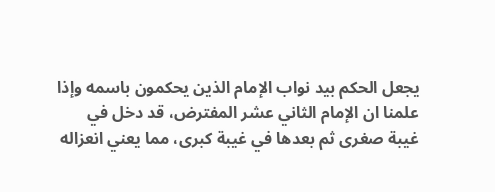يجعل الحكم بيد نواب الإمام الذين يحكمون باسمه وإذا علمنا ان الإمام الثاني عشر المفترض، قد دخل في غيبة صغرى ثم بعدها في غيبة كبرى، مما يعني انعزاله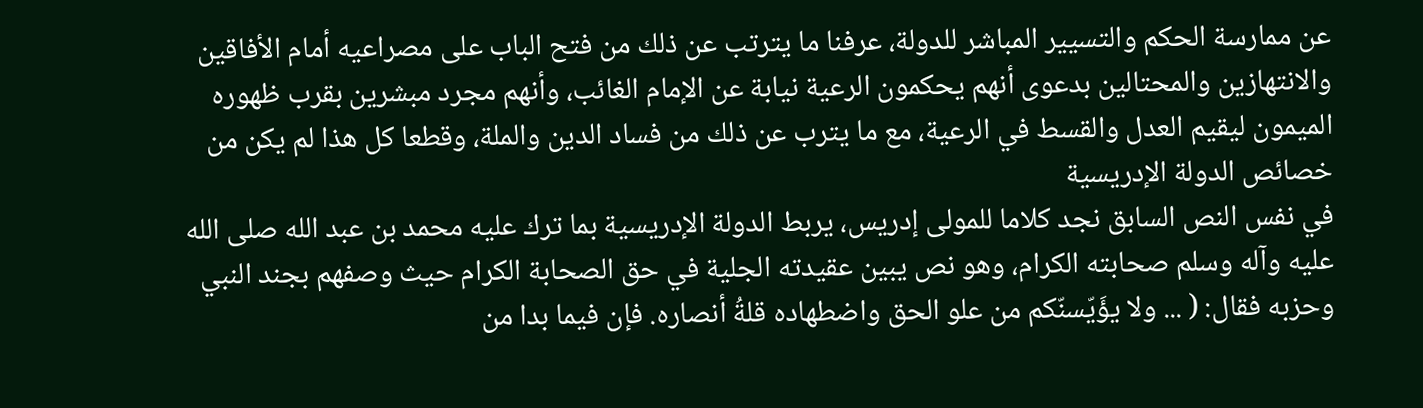عن ممارسة الحكم والتسيير المباشر للدولة، عرفنا ما يترتب عن ذلك من فتح الباب على مصراعيه أمام الأفاقين والانتهازين والمحتالين بدعوى أنهم يحكمون الرعية نيابة عن الإمام الغائب، وأنهم مجرد مبشرين بقرب ظهوره الميمون ليقيم العدل والقسط في الرعية، مع ما يترب عن ذلك من فساد الدين والملة، وقطعا كل هذا لم يكن من خصائص الدولة الإدريسية
في نفس النص السابق نجد كلاما للمولى إدريس، يربط الدولة الإدريسية بما ترك عليه محمد بن عبد الله صلى الله عليه وآله وسلم صحابته الكرام، وهو نص يبين عقيدته الجلية في حق الصحابة الكرام حيث وصفهم بجند النبي وحزبه فقال: ( ... ولا يؤَيّسنّكم من علو الحق واضطهاده قلةُ أنصاره. فإن فيما بدا من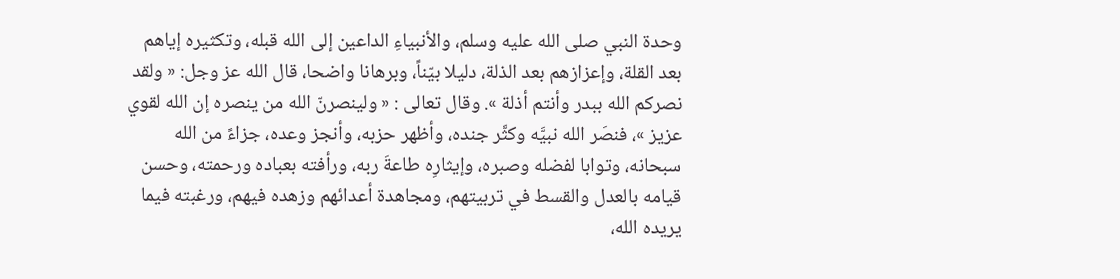وحدة النبي صلى الله عليه وسلم، والأنبياءِ الداعين إلى الله قبله، وتكثيره إياهم بعد القلة، وإعزازهم بعد الذلة، دليلا بيّناً، وبرهانا واضحا، قال الله عز وجل: « ولقد نصركم الله ببدر وأنتم أذلة ». وقال تعالى : « ولينصرنّ الله من ينصره إن الله لقوي عزيز »، فنصَر الله نبيَّه وكثَّر جنده، وأظهر حزبه، وأنجز وعده، جزاءً من الله سبحانه، وتوابا لفضله وصبره، وإيثارِه طاعةَ ربه، ورأفته بعباده ورحمته، وحسن قيامه بالعدل والقسط في تربيتهم، ومجاهدة أعدائهم وزهده فيهم، ورغبته فيما يريده الله،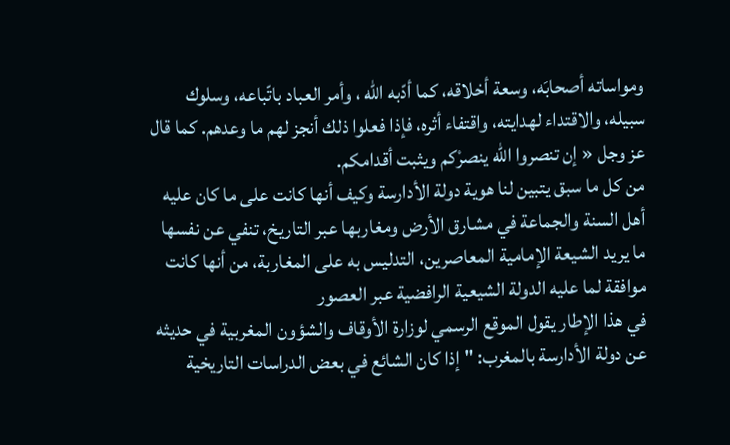ومواساته أصحابَه، وسعة أخلاقه، كما أدّبه الله ، وأمر العباد باتّباعه، وسلوك سبيله، والاقتداء لهدايته، واقتفاء أثره، فإذا فعلوا ذلك أنجز لهم ما وعدهم. كما قال عز وجل « إن تنصروا الله ينصرْكم ويثبت أقدامكم.
من كل ما سبق يتبين لنا هوية دولة الأدارسة وكيف أنها كانت على ما كان عليه أهل السنة والجماعة في مشارق الأرض ومغاربها عبر التاريخ، تنفي عن نفسها ما يريد الشيعة الإمامية المعاصرين، التدليس به على المغاربة، من أنها كانت موافقة لما عليه الدولة الشيعية الرافضية عبر العصور
في هذا الإطار يقول الموقع الرسمي لوزارة الأوقاف والشؤون المغربية في حديثه عن دولة الأدارسة بالمغرب: " إذا كان الشائع في بعض الدراسات التاريخية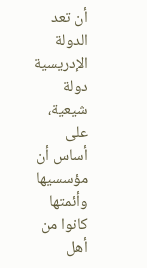أن تعد الدولة الإدريسية دولة شيعية، على أساس أن مؤسسيها وأئمتها كانوا من أهل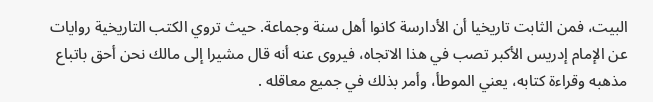البيت، فمن الثابت تاريخيا أن الأدارسة كانوا أهل سنة وجماعة. حيث تروي الكتب التاريخية روايات عن الإمام إدريس الأكبر تصب في هذا الاتجاه، فيروى عنه أنه قال مشيرا إلى مالك نحن أحق باتباع مذهبه وقراءة كتابه، يعني الموطأ، وأمر بذلك في جميع معاقله .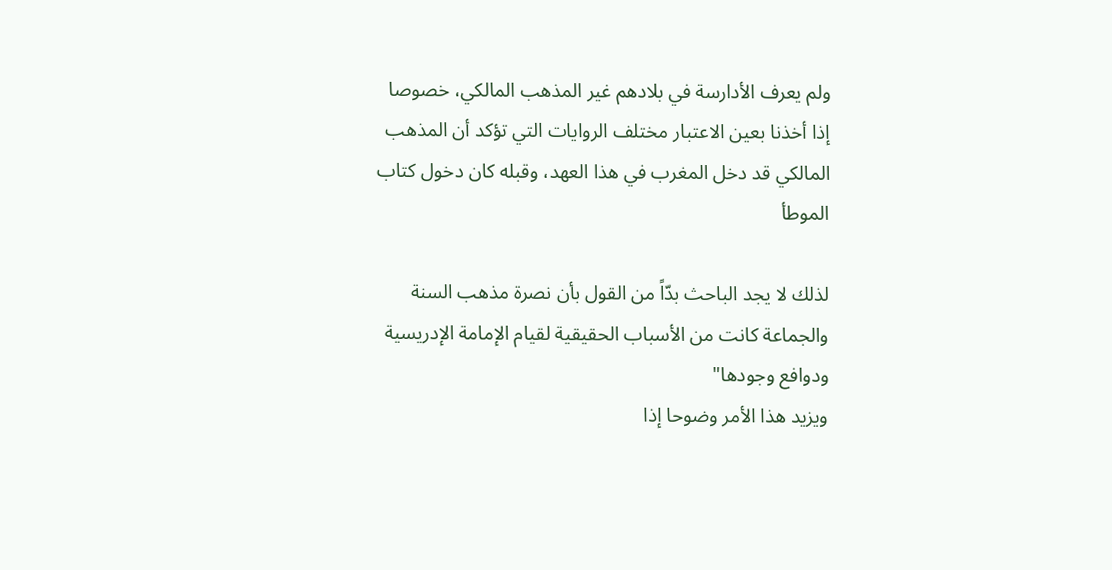ولم يعرف الأدارسة في بلادهم غير المذهب المالكي، خصوصا إذا أخذنا بعين الاعتبار مختلف الروايات التي تؤكد أن المذهب المالكي قد دخل المغرب في هذا العهد، وقبله كان دخول كتاب الموطأ

لذلك لا يجد الباحث بدّاً من القول بأن نصرة مذهب السنة والجماعة كانت من الأسباب الحقيقية لقيام الإمامة الإدريسية ودوافع وجودها"
ويزيد هذا الأمر وضوحا إذا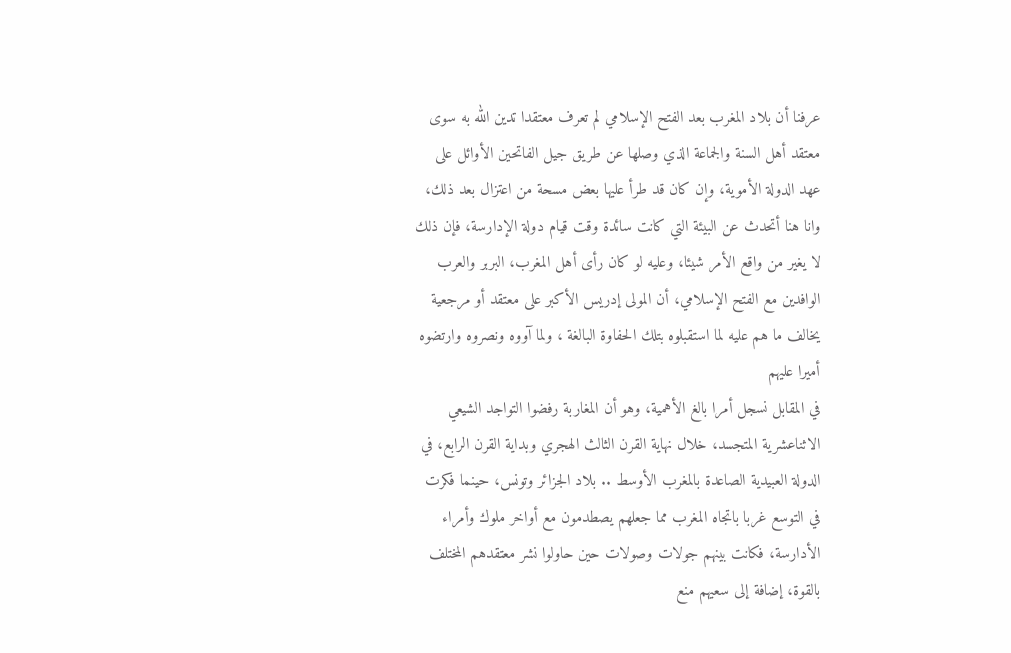عرفنا أن بلاد المغرب بعد الفتح الإسلامي لم تعرف معتقدا تدين الله به سوى معتقد أهل السنة والجماعة الذي وصلها عن طريق جيل الفاتحين الأوائل على عهد الدولة الأموية، وإن كان قد طرأ عليها بعض مسحة من اعتزال بعد ذلك، وانا هنا أتحدث عن البيئة التي كانت سائدة وقت قيام دولة الإدارسة، فإن ذلك لا يغير من واقع الأمر شيئا، وعليه لو كان رأى أهل المغرب، البربر والعرب الوافدين مع الفتح الإسلامي، أن المولى إدريس الأكبر على معتقد أو مرجعية يخالف ما هم عليه لما استقبلوه بتلك الحفاوة البالغة ، ولما آووه ونصروه وارتضوه أميرا عليهم
في المقابل نسجل أمرا بالغ الأهمية، وهو أن المغاربة رفضوا التواجد الشيعي الاثناعشرية المتجسد، خلال نهاية القرن الثالث الهجري وبداية القرن الرابع، في الدولة العبيدية الصاعدة بالمغرب الأوسط .. بلاد الجزائر وتونس، حينما فكرت في التوسع غربا باتجاه المغرب مما جعلهم يصطدمون مع أواخر ملوك وأمراء الأدارسة، فكانت بينهم جولات وصولات حين حاولوا نشر معتقدهم المختلف بالقوة، إضافة إلى سعيهم منع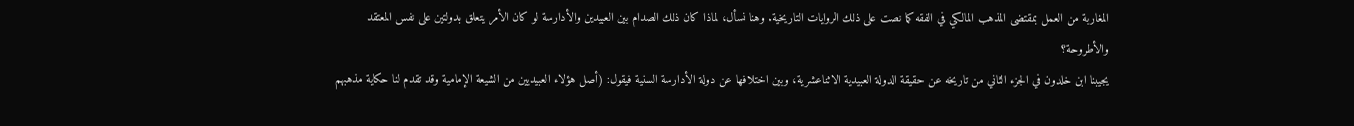المغاربة من العمل بمقتضى المذهب المالكي في الفقه كما نصت على ذلك الروايات التاريخية. وهنا نسأل، لماذا كان ذلك الصدام بين العبيدين والأدارسة لو كان الأمر يتعلق بدولتين على نفس المعتقد والأطروحة؟
يجيبنا ابن خلدون في الجزء الثاني من تاريخه عن حقيقة الدولة العبيدية الاثناعشرية، وبين اختلافها عن دولة الأدارسة السنية فيقول: (أصل هؤلاء العبيديين من الشيعة الإمامية وقد تقدم لنا حكاية مذهبهم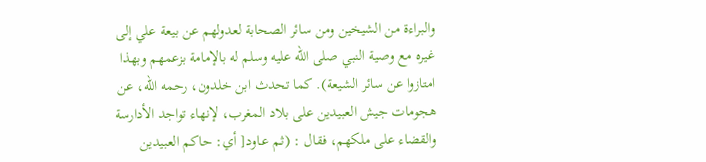والبراءة من الشيخين ومن سائر الصحابة لعدولهم عن بيعة علي إلى غيره مع وصية النبي صلى الله عليه وسلم له بالإمامة بزعمهم وبهذا امتازوا عن سائر الشيعة). كما تحدث ابن خلدون، رحمه الله، عن هجومات جيش العبيدين على بلاد المغرب، لإنهاء تواجد الأدارسة والقضاء على ملكهم، فقال : (ثـم عـاود[ أي: حاكم العبيدين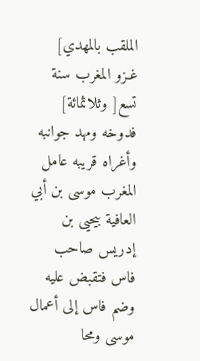الملقب بالمهدي] غـزو المغرب سنة تسع[ وثلاثمائة] فدوخه ومهد جوانبه وأغراه قريبه عامل المغرب موسى بن أبي العافية بيحيى بن إدريس صاحب فاس فتقبض عليه وضم فاس إلى أعمال موسى ومحا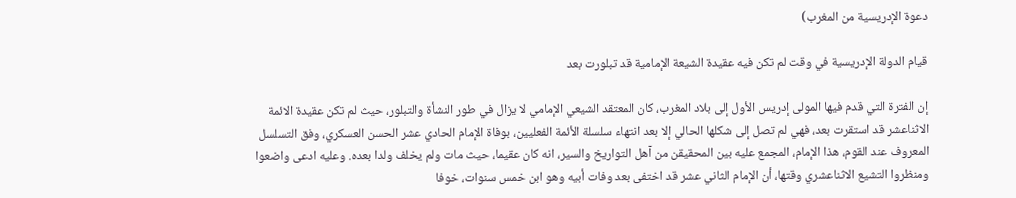دعوة الإدريسية من المغرب)

قيام الدولة الإدريسية في وقت لم تكن فيه عقيدة الشيعة الإمامية قد تبلورت بعد

إن الفترة التي قدم فيها المولى إدريس الأول إلى بلاد المغرب، كان المعتقد الشيعي الإمامي لا يزال في طور النشأة والتبلور، حيث لم تكن عقيدة الائمة الاثناعشر قد استقرت بعد، فهي لم تصل إلى شكلها الحالي إلا بعد انتهاء سلسلة الأئمة الفعليين، بوفاة الإمام الحادي عشر الحسن العسكري، وفق التسلسل المعروف عند القوم، هذا الإمام، المجمع عليه بين المحقيقن من آهل التواريخ والسير، انه كان عقيما، حيث مات ولم يخلف ولدا بعده. وعليه ادعى واضعوا ومنظروا التشيع الاثناعشري وقتها، أن الإمام الثاني عشر قد اختفى بعد وفات أبيه وهو ابن خمس سنوات، خوفا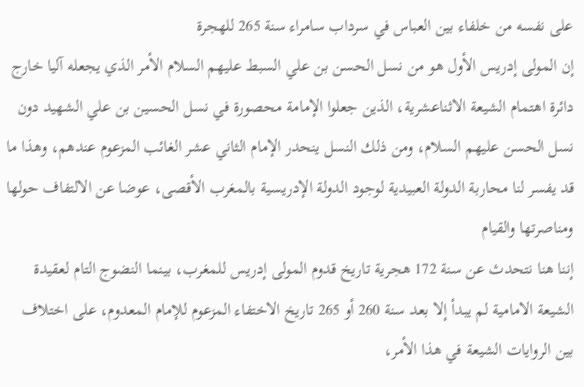على نفسه من خلفاء بين العباس في سرداب سامراء سنة 265 للهجرة
إن المولى إدريس الأول هو من نسل الحسن بن علي السبط عليهم السلام الأمر الذي يجعله آليا خارج دائرة اهتمام الشيعة الاثناعشرية، الذين جعلوا الإمامة محصورة في نسل الحسين بن علي الشهيد دون نسل الحسن عليهم السلام، ومن ذلك النسل ينحدر الإمام الثاني عشر الغائب المزعوم عندهم، وهذا ما قد يفسر لنا محاربة الدولة العبيدية لوجود الدولة الإدريسية بالمغرب الأقصى، عوضا عن الالتفاف حولها ومناصرتها والقيام
إننا هنا نتحدث عن سنة 172 هجرية تاريخ قدوم المولى إدريس للمغرب، بينما النضوج التام لعقيدة الشيعة الامامية لم يبدأ إلا بعد سنة 260 أو 265 تاريخ الاختفاء المزعوم للإمام المعدوم، على اختلاف بين الروايات الشيعة في هذا الأمر،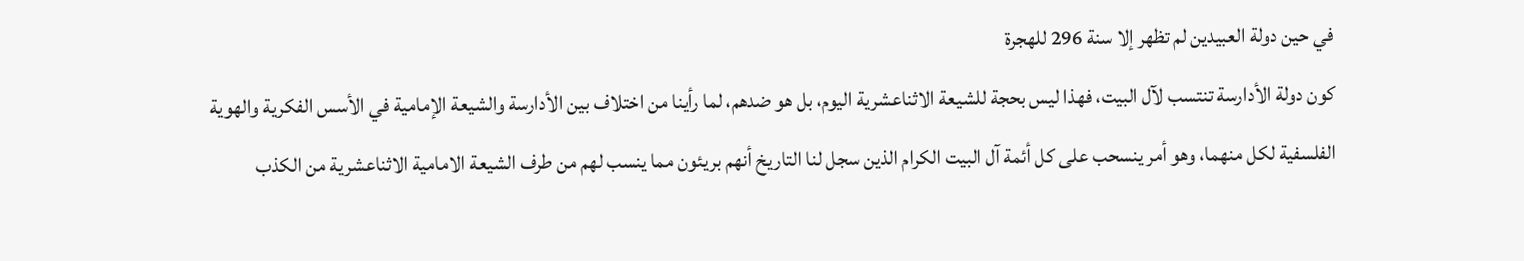في حين دولة العبيدين لم تظهر إلا سنة 296 للهجرة
كون دولة الأدارسة تنتسب لآل البيت، فهذا ليس بحجة للشيعة الاثناعشرية اليوم، بل هو ضدهم، لما رأينا من اختلاف بين الأدارسة والشيعة الإمامية في الأسس الفكرية والهوية الفلسفية لكل منهما، وهو أمر ينسحب على كل أئمة آل البيت الكرام الذين سجل لنا التاريخ أنهم بريئون مما ينسب لهم من طرف الشيعة الامامية الاثناعشرية من الكذب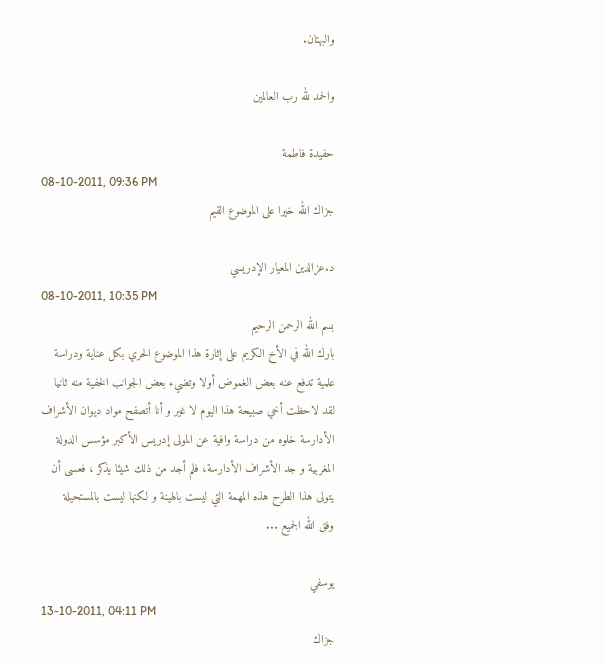والبهتان.

والحمد لله رب العالمين

حفيدة فاطمة
08-10-2011, 09:36 PM
جزاك الله خيرا على الموضوع القيم

د.عزالدين المعيار الإدريسي
08-10-2011, 10:35 PM
بسم الله الرحمن الرحيم
بارك الله في الأخ الكريم على إثارة هذا الموضوع الحري بكل عناية ودراسة علمية تدفع عنه بعض الغموض أولا وتضيء بعض الجوانب الخفية منه ثانيا
لقد لاحظت أخي صبيحة هذا اليوم لا غير و أنا أتصفح مواد ديوان الأشراف الأدارسة خلوه من دراسة وافية عن المولى إدريس الأكبر مؤسس الدولة المغربية و جد الأشراف الأدارسة، فلم أجد من ذلك شيئا يذكر ، فعسى أن يتولى هذا الطرح هذه المهمة التي ليست بالهينة و لكنها ليست بالمستحيلة
وفق الله الجميع ...

يوسفي
13-10-2011, 04:11 PM
جزاك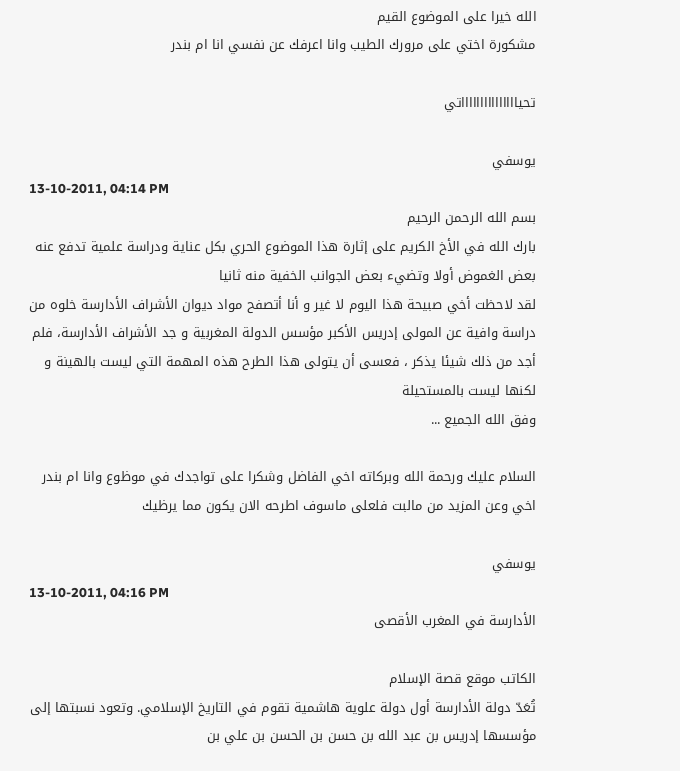الله خيرا على الموضوع القيم
مشكورة اختي على مرورك الطيب وانا اعرفك عن نفسي انا ام بندر

تحياااااااااااااااتي

يوسفي
13-10-2011, 04:14 PM
بسم الله الرحمن الرحيم
بارك الله في الأخ الكريم على إثارة هذا الموضوع الحري بكل عناية ودراسة علمية تدفع عنه بعض الغموض أولا وتضيء بعض الجوانب الخفية منه ثانيا
لقد لاحظت أخي صبيحة هذا اليوم لا غير و أنا أتصفح مواد ديوان الأشراف الأدارسة خلوه من دراسة وافية عن المولى إدريس الأكبر مؤسس الدولة المغربية و جد الأشراف الأدارسة، فلم أجد من ذلك شيئا يذكر ، فعسى أن يتولى هذا الطرح هذه المهمة التي ليست بالهينة و لكنها ليست بالمستحيلة
وفق الله الجميع ...

السلام عليك ورحمة الله وبركاته اخي الفاضل وشكرا على تواجدك في موظوع وانا ام بندر اخي وعن المزيد من مالبت فلعلى ماسوف اطرحه الان يكون مما يرظيك

يوسفي
13-10-2011, 04:16 PM
الأدارسة في المغرب الأقصى

الكاتب موقع قصة الإسلام
تُعَدّ دولة الأدارسة أول دولة علوية هاشمية تقوم في التاريخ الإسلامي. وتعود نسبتها إلى مؤسسها إدريس بن عبد الله بن حسن بن الحسن بن علي بن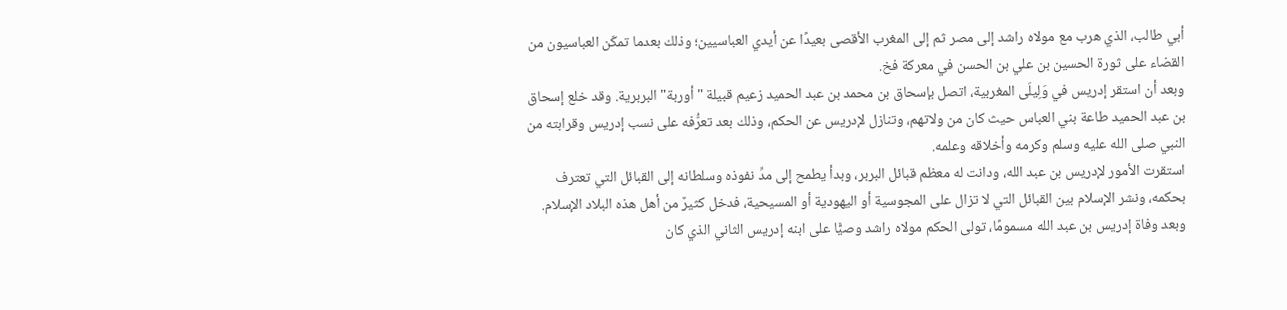أبي طالب، الذي هرب مع مولاه راشد إلى مصر ثم إلى المغرب الأقصى بعيدًا عن أيدي العباسيين؛ وذلك بعدما تمكّن العباسيون من القضاء على ثورة الحسين بن علي بن الحسن في معركة فخ.
وبعد أن استقر إدريس في وَلِيلَى المغربية، اتصل بإسحاق بن محمد بن عبد الحميد زعيم قبيلة "أوربة" البربرية. وقد خلع إسحاق بن عبد الحميد طاعة بني العباس حيث كان من ولاتهم، وتنازل لإدريس عن الحكم، وذلك بعد تعرُّفه على نسب إدريس وقرابته من النبي صلى الله عليه وسلم وكرمه وأخلاقه وعلمه.
استقرت الأمور لإدريس بن عبد الله، ودانت له معظم قبائل البربر، وبدأ يطمح إلى مدِّ نفوذه وسلطانه إلى القبائل التي تعترف بحكمه، ونشر الإسلام بين القبائل التي لا تزال على المجوسية أو اليهودية أو المسيحية، فدخل كثيرٌ من أهل هذه البلاد الإسلام.
وبعد وفاة إدريس بن عبد الله مسمومًا، تولى الحكم مولاه راشد وصيًّا على ابنه إدريس الثاني الذي كان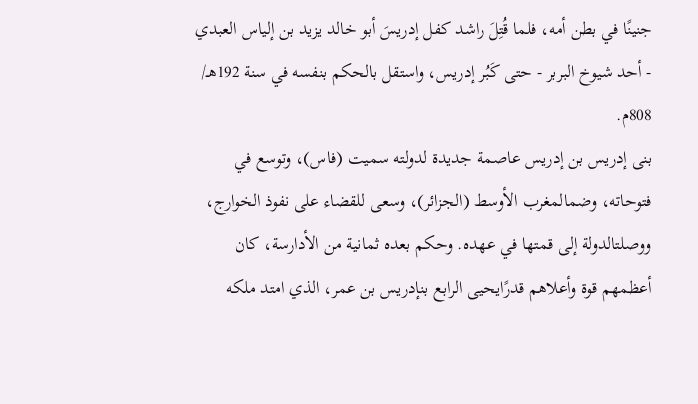جنينًا في بطن أمه، فلما قُتِلَ راشد كفل إدريسَ أبو خالد يزيد بن إلياس العبدي - أحد شيوخ البربر - حتى كَبُر إدريس، واستقل بالحكم بنفسه في سنة 192هـ/ 808م.
بنى إدريس بن إدريس عاصمة جديدة لدولته سميت (فاس)، وتوسع في فتوحاته، وضمالمغرب الأوسط (الجزائر)، وسعى للقضاء على نفوذ الخوارج، ووصلتالدولة إلى قمتها في عهده. وحكم بعده ثمانية من الأدارسة، كان أعظمهم قوة وأعلاهم قدرًايحيى الرابع بنإدريس بن عمر، الذي امتد ملكه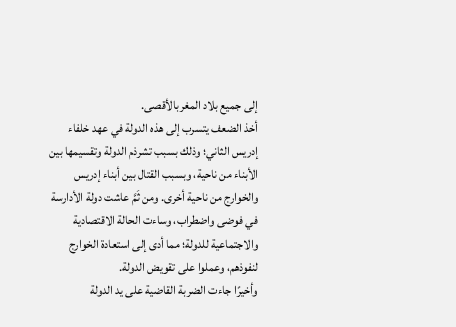إلى جميع بلاد المغربالأقصى.
أخذ الضعف يتسرب إلى هذه الدولة في عهد خلفاء إدريس الثاني؛ وذلك بسبب تشرذم الدولة وتقسيمها بين الأبناء من ناحية، وبسبب القتال بين أبناء إدريس والخوارج من ناحية أخرى. ومن ثَمَّ عاشت دولة الأدارسة في فوضى واضطراب، وساءت الحالة الاقتصادية والاجتماعية للدولة؛ مما أدى إلى استعادة الخوارج لنفوذهم، وعملوا على تقويض الدولة.
وأخيرًا جاءت الضربة القاضية على يد الدولة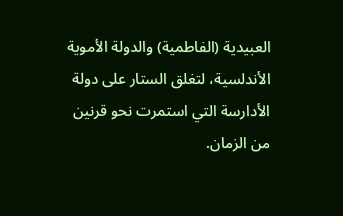العبيدية (الفاطمية) والدولة الأموية الأندلسية، لتغلق الستار على دولة الأدارسة التي استمرت نحو قرنين من الزمان.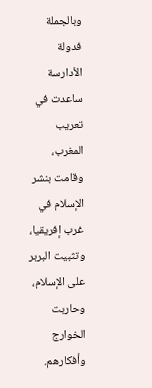وبالجملة فدولة الأدارسة ساعدت في تعريب المغرب، وقامت بنشر الإسلام في غرب إفريقيا، وتثبيت البربر على الإسلام، وحاربت الخوارج وأفكارهم.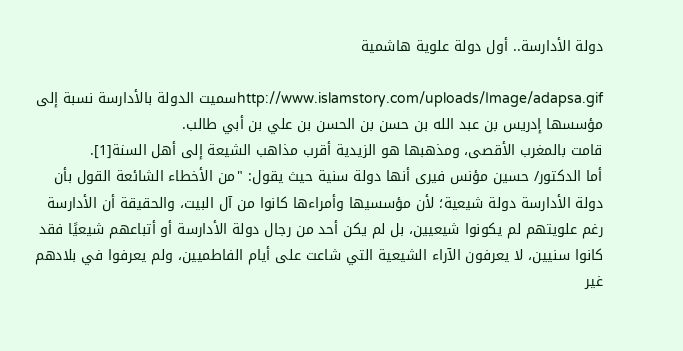دولة الأدارسة.. أول دولة علوية هاشمية

http://www.islamstory.com/uploads/Image/adapsa.gifسميت الدولة بالأدارسة نسبة إلى مؤسسها إدريس بن عبد الله بن حسن بن الحسن بن علي بن أبي طالب.
قامت بالمغرب الأقصى، ومذهبها هو الزيدية أقرب مذاهب الشيعة إلى أهل السنة[1].
أما الدكتور/ حسين مؤنس فيرى أنها دولة سنية حيث يقول: "من الأخطاء الشائعة القول بأن دولة الأدارسة دولة شيعية؛ لأن مؤسسيها وأمراءها كانوا من آل البيت، والحقيقة أن الأدارسة رغم علويتهم لم يكونوا شيعيين، بل لم يكن أحد من رجال دولة الأدارسة أو أتباعهم شيعيًا فقد كانوا سنيين، لا يعرفون الآراء الشيعية التي شاعت على أيام الفاطميين، ولم يعرفوا في بلادهم غير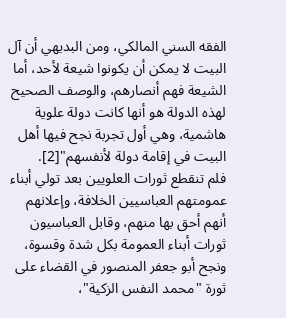الفقه السني المالكي، ومن البديهي أن آل البيت لا يمكن أن يكونوا شيعة لأحد، أما الشيعة فهم أنصارهم، والوصف الصحيح لهذه الدولة هو أنها كانت دولة علوية هاشمية، وهي أول تجربة نجح فيها أهل البيت في إقامة دولة لأنفسهم"[2].
فلم تنقطع ثورات العلويين بعد تولي أبناء عمومتهم العباسيين الخلافة، وإعلانهم أنهم أحق بها منهم، وقابل العباسيون ثورات أبناء العمومة بكل شدة وقسوة، ونجح أبو جعفر المنصور في القضاء على ثورة "محمد النفس الزكية"،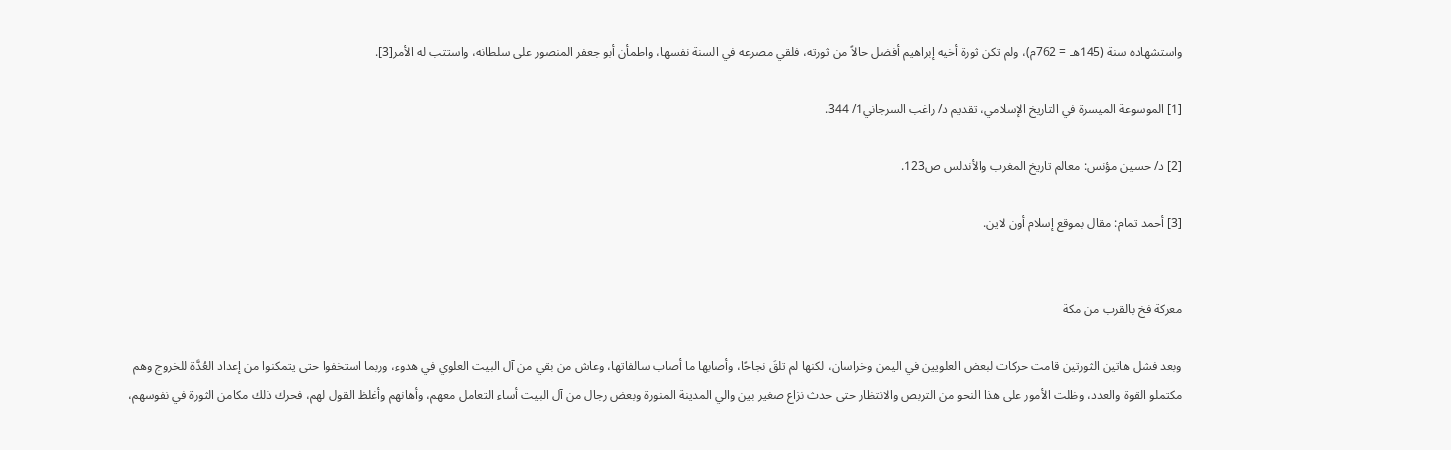واستشهاده سنة (145هـ = 762م)، ولم تكن ثورة أخيه إبراهيم أفضل حالاً من ثورته، فلقي مصرعه في السنة نفسها، واطمأن أبو جعفر المنصور على سلطانه، واستتب له الأمر[3].

[1] الموسوعة الميسرة في التاريخ الإسلامي، تقديم د/ راغب السرجاني1/ 344.

[2] د/ حسين مؤنس: معالم تاريخ المغرب والأندلس ص123.

[3] أحمد تمام: مقال بموقع إسلام أون لاين.


معركة فخ بالقرب من مكة

وبعد فشل هاتين الثورتين قامت حركات لبعض العلويين في اليمن وخراسان، لكنها لم تلقَ نجاحًا، وأصابها ما أصاب سالفاتها، وعاش من بقي من آل البيت العلوي في هدوء، وربما استخفوا حتى يتمكنوا من إعداد العُدَّة للخروج وهم مكتملو القوة والعدد، وظلت الأمور على هذا النحو من التربص والانتظار حتى حدث نزاع صغير بين والي المدينة المنورة وبعض رجال من آل البيت أساء التعامل معهم، وأهانهم وأغلظ القول لهم، فحرك ذلك مكامن الثورة في نفوسهم،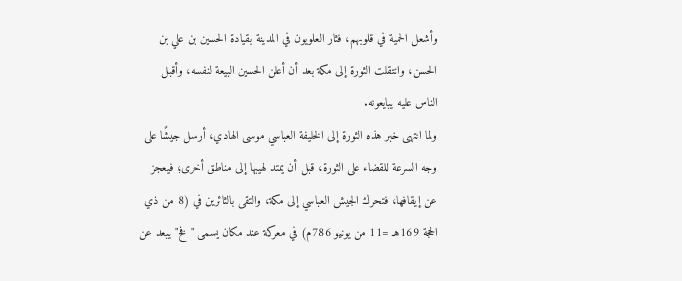وأشعل الحمية في قلوبهم، فثار العلويون في المدينة بقيادة الحسين بن علي بن الحسن، وانتقلت الثورة إلى مكة بعد أن أعلن الحسين البيعة لنفسه، وأقبل الناس عليه يبايعونه.
ولما انتهى خبر هذه الثورة إلى الخليفة العباسي موسى الهادي، أرسل جيشًا على وجه السرعة للقضاء على الثورة، قبل أن يمتد لهيبها إلى مناطق أخرى؛ فيعجز عن إيقافها، فتحرك الجيش العباسي إلى مكة، والتقى بالثائرين في (8 من ذي الحجة 169هـ =11 من يونيو 786م) في معركة عند مكان يسمى "فخ" يبعد عن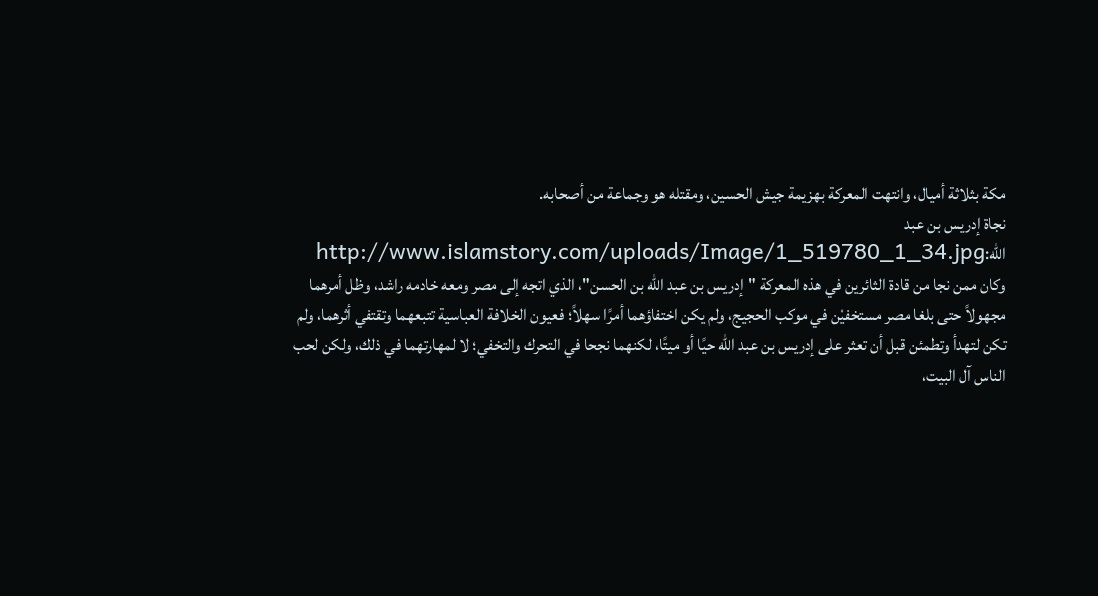مكة بثلاثة أميال، وانتهت المعركة بهزيمة جيش الحسين، ومقتله هو وجماعة من أصحابه.
نجاة إدريس بن عبد الله:http://www.islamstory.com/uploads/Image/1_519780_1_34.jpg
وكان ممن نجا من قادة الثائرين في هذه المعركة "إدريس بن عبد الله بن الحسن"، الذي اتجه إلى مصر ومعه خادمه راشد، وظل أمرهما مجهولاً حتى بلغا مصر مستخفيْن في موكب الحجيج، ولم يكن اختفاؤهما أمرًا سهلاً؛ فعيون الخلافة العباسية تتبعهما وتقتفي أثرهما، ولم تكن لتهدأ وتطمئن قبل أن تعثر على إدريس بن عبد الله حيًا أو ميتًا، لكنهما نجحا في التحرك والتخفي؛ لا لمهارتهما في ذلك، ولكن لحب الناس آل البيت،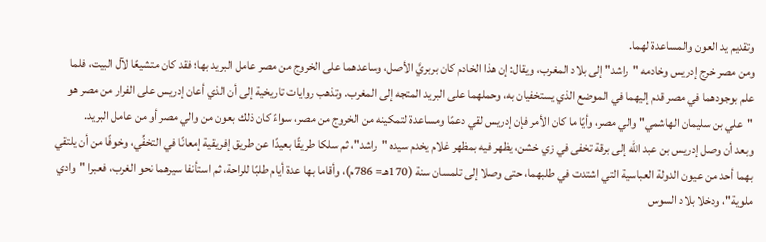وتقديم يد العون والمساعدة لهما.
ومن مصر خرج إدريس وخادمه "راشد" إلى بلاد المغرب، ويقال: إن هذا الخادم كان بربريَّ الأصل، وساعدهما على الخروج من مصر عامل البريد بها؛ فقد كان متشيعًا لآل البيت، فلما علم بوجودهما في مصر قدم إليهما في الموضع الذي يستخفيان به، وحملهما على البريد المتجه إلى المغرب. وتذهب روايات تاريخية إلى أن الذي أعان إدريس على الفرار من مصر هو "علي بن سليمان الهاشمي" والي مصر، وأيًا ما كان الأمر فإن إدريس لقي دعمًا ومساعدة لتمكينه من الخروج من مصر، سواءً كان ذلك بعون من والي مصر أو من عامل البريد.
وبعد أن وصل إدريس بن عبد الله إلى برقة تخفى في زي خشن، يظهر فيه بمظهر غلام يخدم سيده "راشد"، ثم سلكا طريقًا بعيدًا عن طريق إفريقية إمعانًا في التخفِّي، وخوفًا من أن يلتقي بهما أحد من عيون الدولة العباسية التي اشتدت في طلبهما، حتى وصلا إلى تلمسان سنة (170هـ= 786م)، وأقاما بها عدة أيام طلبًا للراحة، ثم استأنفا سيرهما نحو الغرب، فعبرا "وادي ملوية"، ودخلا بلاد السوس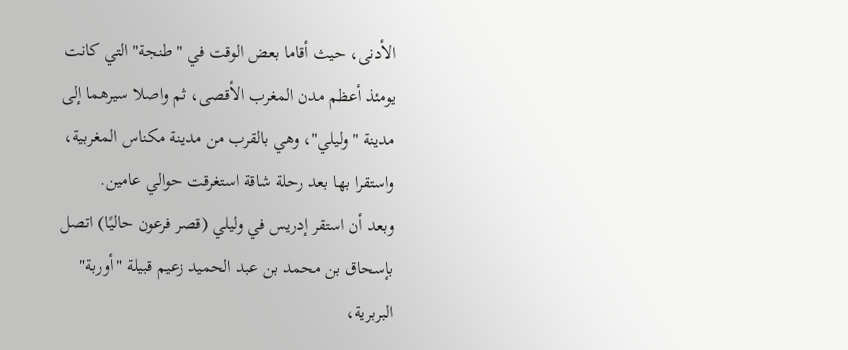الأدنى، حيث أقاما بعض الوقت في "طنجة" التي كانت يومئذ أعظم مدن المغرب الأقصى، ثم واصلا سيرهما إلى مدينة "وليلي"، وهي بالقرب من مدينة مكناس المغربية، واستقرا بها بعد رحلة شاقة استغرقت حوالي عامين.
وبعد أن استقر إدريس في وليلي (قصر فرعون حاليًا) اتصل بإسحاق بن محمد بن عبد الحميد زعيم قبيلة "أوربة" البربرية،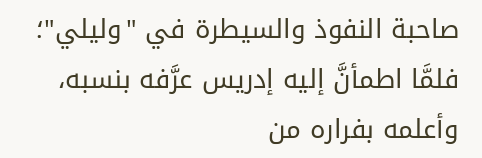صاحبة النفوذ والسيطرة في "وليلي"؛ فلمَّا اطمأنَّ إليه إدريس عرَّفه بنسبه، وأعلمه بفراره من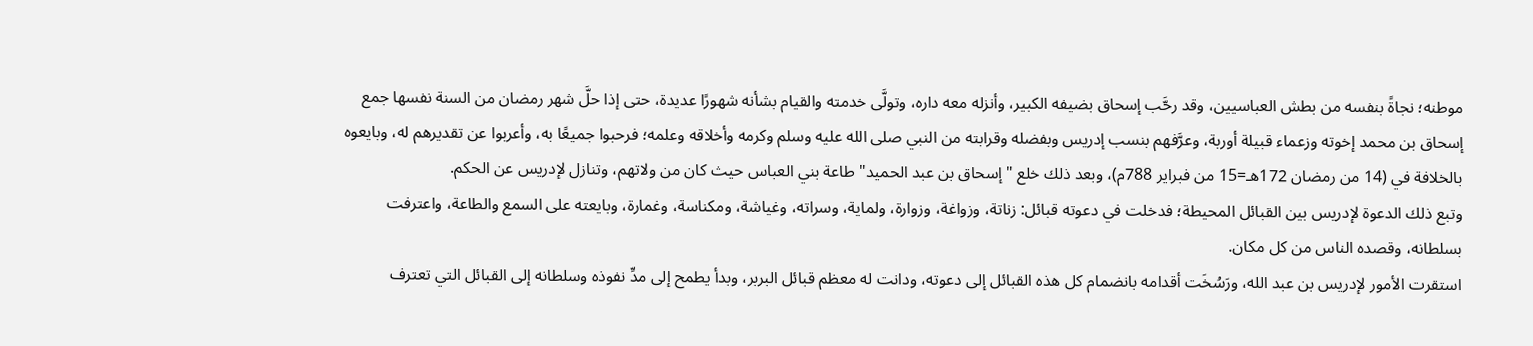موطنه؛ نجاةً بنفسه من بطش العباسيين، وقد رحَّب إسحاق بضيفه الكبير، وأنزله معه داره، وتولَّى خدمته والقيام بشأنه شهورًا عديدة، حتى إذا حلَّ شهر رمضان من السنة نفسها جمع إسحاق بن محمد إخوته وزعماء قبيلة أوربة، وعرَّفهم بنسب إدريس وبفضله وقرابته من النبي صلى الله عليه وسلم وكرمه وأخلاقه وعلمه؛ فرحبوا جميعًا به، وأعربوا عن تقديرهم له، وبايعوه بالخلافة في (14 من رمضان 172هـ=15 من فبراير 788م)، وبعد ذلك خلع "إسحاق بن عبد الحميد" طاعة بني العباس حيث كان من ولاتهم، وتنازل لإدريس عن الحكم.
وتبع ذلك الدعوة لإدريس بين القبائل المحيطة؛ فدخلت في دعوته قبائل: زناتة، وزواغة، وزوارة، ولماية، وسراته، وغياشة، ومكناسة، وغمارة، وبايعته على السمع والطاعة، واعترفت بسلطانه، وقصده الناس من كل مكان.
استقرت الأمور لإدريس بن عبد الله، ورَسُخَت أقدامه بانضمام كل هذه القبائل إلى دعوته، ودانت له معظم قبائل البربر، وبدأ يطمح إلى مدِّ نفوذه وسلطانه إلى القبائل التي تعترف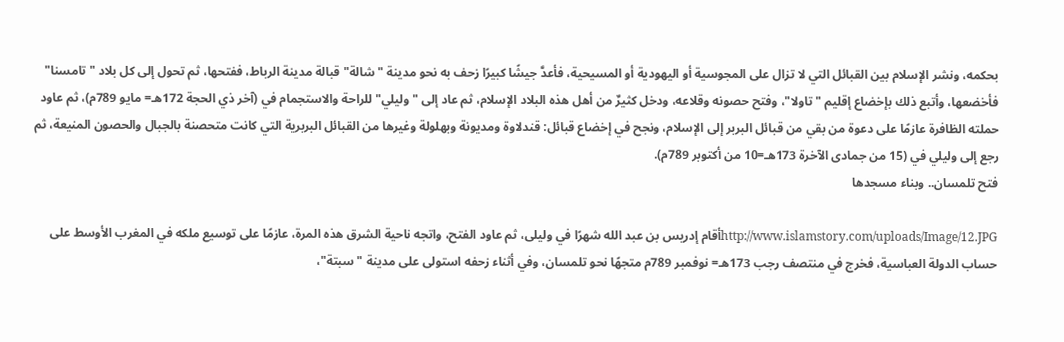بحكمه، ونشر الإسلام بين القبائل التي لا تزال على المجوسية أو اليهودية أو المسيحية، فأعدَّ جيشًا كبيرًا زحف به نحو مدينة "شالة" قبالة مدينة الرباط، ففتحها، ثم تحول إلى كل بلاد "تامسنا" فأخضعها، وأتبع ذلك بإخضاع إقليم "تاولا"، وفتح حصونه وقلاعه، ودخل كثيرٌ من أهل هذه البلاد الإسلام، ثم عاد إلى "وليلي" للراحة والاستجمام في (آخر ذي الحجة 172هـ= مايو 789م)، ثم عاود حملته الظافرة عازمًا على دعوة من بقي من قبائل البربر إلى الإسلام، ونجح في إخضاع قبائل: قندلاوة ومديونة وبهلولة وغيرها من القبائل البربرية التي كانت متحصنة بالجبال والحصون المنيعة، ثم رجع إلى وليلي في (15 من جمادى الآخرة 173هـ=10 من أكتوبر 789م).
فتح تلمسان.. وبناء مسجدها

http://www.islamstory.com/uploads/Image/12.JPGأقام إدريس بن عبد الله شهرًا في وليلى، ثم عاود الفتح، واتجه ناحية الشرق هذه المرة، عازمًا على توسيع ملكه في المغرب الأوسط على حساب الدولة العباسية، فخرج في منتصف رجب 173هـ= نوفمبر 789م متجهًا نحو تلمسان، وفي أثناء زحفه استولى على مدينة "سبتة"،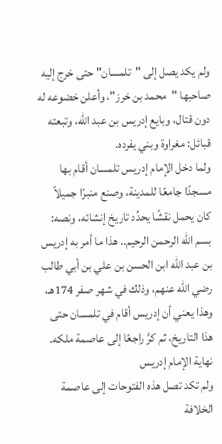ولم يكد يصل إلى "تلمسان" حتى خرج إليه صاحبها "محمد بن خرز"، وأعلن خضوعه له دون قتال، وبايع إدريس بن عبد الله، وتبعته قبائل: مغراوة وبني يفرده.
ولما دخل الإمام إدريس تلمسان أقام بها مسجدًا جامعًا للمدينة، وصنع منبرًا جميلاً كان يحمل نقشًا يحدِّد تاريخ إنشائه، ونصه: بسم الله الرحمن الرحيم.. هذا ما أمر به إدريس بن عبد الله ابن الحسن بن علي بن أبي طالب رضي الله عنهم، وذلك في شهر صفر 174هـ، وهذا يعني أن إدريس أقام في تلمسان حتى هذا التاريخ، ثم كرَّ راجعًا إلى عاصمة ملكه.
نهاية الإمام إدريس
ولم تكد تصل هذه الفتوحات إلى عاصمة الخلافة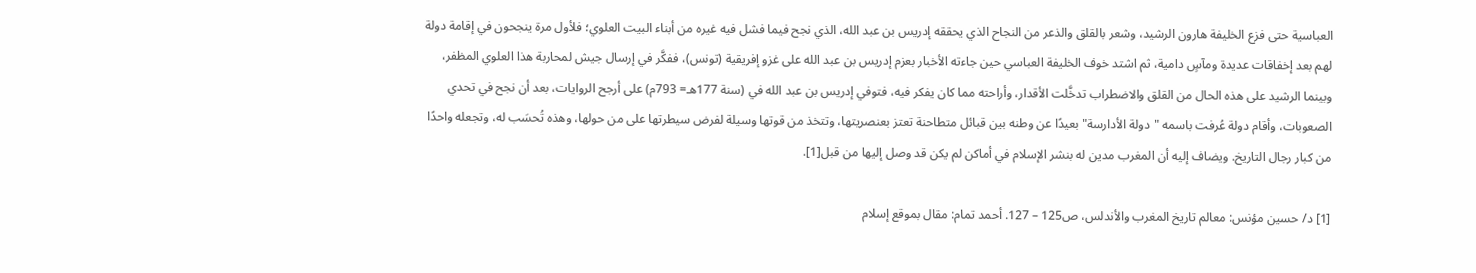العباسية حتى فزع الخليفة هارون الرشيد، وشعر بالقلق والذعر من النجاح الذي يحققه إدريس بن عبد الله، الذي نجح فيما فشل فيه غيره من أبناء البيت العلوي؛ فلأول مرة ينجحون في إقامة دولة لهم بعد إخفاقات عديدة ومآسٍ دامية، ثم اشتد خوف الخليفة العباسي حين جاءته الأخبار بعزم إدريس بن عبد الله على غزو إفريقية (تونس)، ففكَّر في إرسال جيش لمحاربة هذا العلوي المظفر، وبينما الرشيد على هذه الحال من القلق والاضطراب تدخَّلت الأقدار، وأراحته مما كان يفكر فيه، فتوفي إدريس بن عبد الله في (سنة 177هـ= 793م) على أرجح الروايات، بعد أن نجح في تحدي الصعوبات، وأقام دولة عُرفت باسمه "دولة الأدارسة" بعيدًا عن وطنه بين قبائل متطاحنة تعتز بعنصريتها، وتتخذ من قوتها وسيلة لفرض سيطرتها على من حولها، وهذه تُحسَب له، وتجعله واحدًا من كبار رجال التاريخ. ويضاف إليه أن المغرب مدين له بنشر الإسلام في أماكن لم يكن قد وصل إليها من قبل[1].

[1] د/ حسين مؤنس: معالم تاريخ المغرب والأندلس، ص125 – 127. أحمد تمام: مقال بموقع إسلام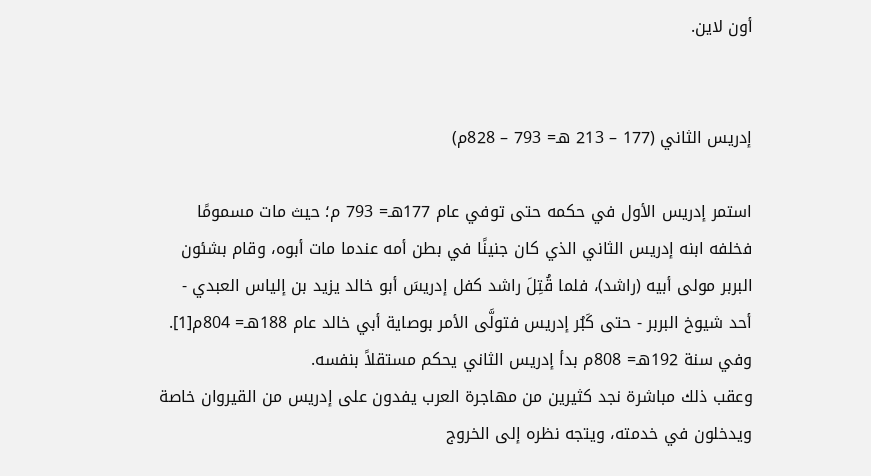أون لاين.


إدريس الثاني (177 – 213 هـ= 793 – 828م)

استمر إدريس الأول في حكمه حتى توفي عام 177هـ= 793 م؛ حيث مات مسمومًا فخلفه ابنه إدريس الثاني الذي كان جنينًا في بطن أمه عندما مات أبوه، وقام بشئون البربر مولى أبيه (راشد)، فلما قُتِلَ راشد كفل إدريسَ أبو خالد يزيد بن إلياس العبدي - أحد شيوخ البربر - حتى كَبُر إدريس فتولَّى الأمر بوصاية أبي خالد عام 188هـ= 804م[1].
وفي سنة 192هـ= 808م بدأ إدريس الثاني يحكم مستقلاً بنفسه.
وعقب ذلك مباشرة نجد كثيرين من مهاجرة العرب يفدون على إدريس من القيروان خاصة ويدخلون في خدمته، ويتجه نظره إلى الخروج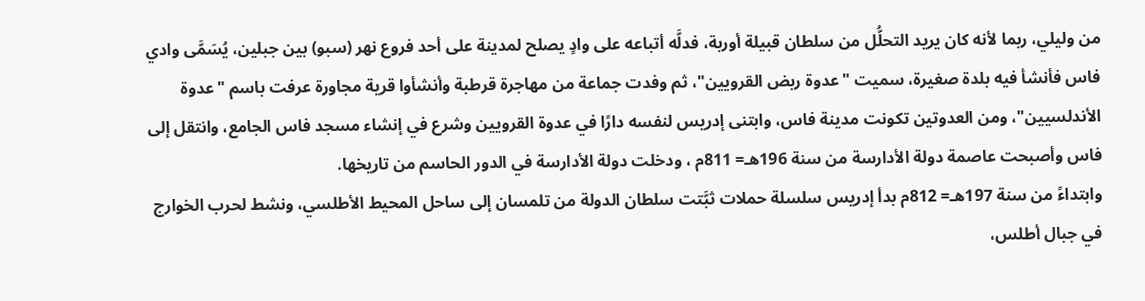من وليلي، ربما لأنه كان يريد التحلُّل من سلطان قبيلة أوربة، فدلَّه أتباعه على وادٍ يصلح لمدينة على أحد فروع نهر (سبو) بين جبلين، يُسَمَّى وادي فاس فأنشأ فيه بلدة صغيرة، سميت "عدوة ربض القرويين"، ثم وفدت جماعة من مهاجرة قرطبة وأنشأوا قرية مجاورة عرفت باسم "عدوة الأندلسيين"، ومن العدوتين تكونت مدينة فاس، وابتنى إدريس لنفسه دارًا في عدوة القرويين وشرع في إنشاء مسجد فاس الجامع، وانتقل إلى فاس وأصبحت عاصمة دولة الأدارسة من سنة 196هـ= 811م ، ودخلت دولة الأدارسة في الدور الحاسم من تاريخها.
وابتداءً من سنة 197هـ= 812م بدأ إدريس سلسلة حملات ثبَّتت سلطان الدولة من تلمسان إلى ساحل المحيط الأطلسي، ونشط لحرب الخوارج في جبال أطلس،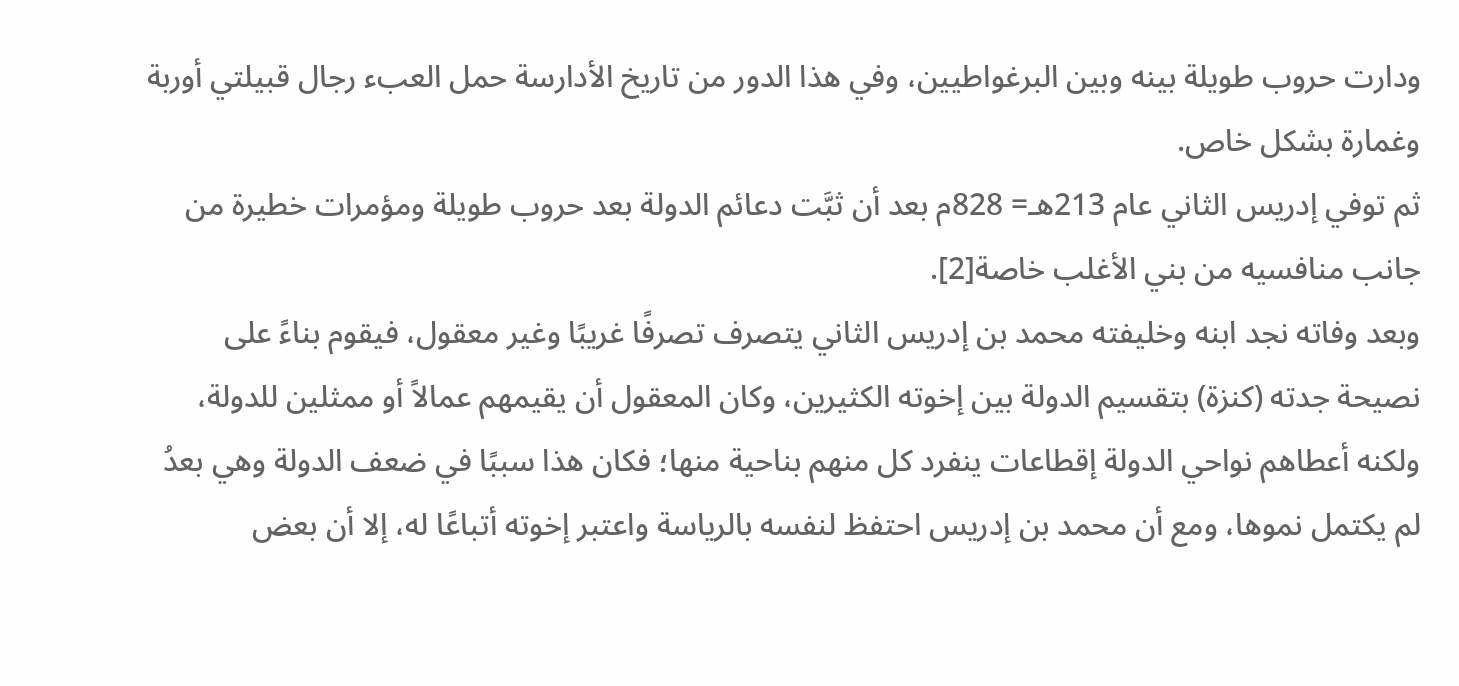ودارت حروب طويلة بينه وبين البرغواطيين، وفي هذا الدور من تاريخ الأدارسة حمل العبء رجال قبيلتي أوربة وغمارة بشكل خاص.
ثم توفي إدريس الثاني عام 213هـ= 828م بعد أن ثبَّت دعائم الدولة بعد حروب طويلة ومؤمرات خطيرة من جانب منافسيه من بني الأغلب خاصة[2].
وبعد وفاته نجد ابنه وخليفته محمد بن إدريس الثاني يتصرف تصرفًا غريبًا وغير معقول، فيقوم بناءً على نصيحة جدته (كنزة) بتقسيم الدولة بين إخوته الكثيرين، وكان المعقول أن يقيمهم عمالاً أو ممثلين للدولة، ولكنه أعطاهم نواحي الدولة إقطاعات ينفرد كل منهم بناحية منها؛ فكان هذا سببًا في ضعف الدولة وهي بعدُ لم يكتمل نموها، ومع أن محمد بن إدريس احتفظ لنفسه بالرياسة واعتبر إخوته أتباعًا له، إلا أن بعض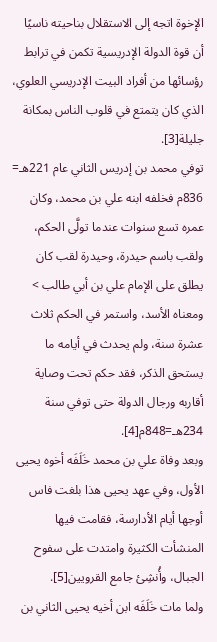الإخوة اتجه إلى الاستقلال بناحيته ناسيًا أن قوة الدولة الإدريسية تكمن في ترابط رؤسائها من أفراد البيت الإدريسي العلوي، الذي كان يتمتع في قلوب الناس بمكانة جليلة[3].
توفي محمد بن إدريس الثاني عام 221هـ= 836م فخلفه ابنه علي بن محمد، وكان عمره تسع سنوات عندما تولَّى الحكم، ولقب باسم حيدرة، وحيدرة لقب كان يطلق على الإمام علي بن أبي طالب > ومعناه الأسد، واستمر في الحكم ثلاث عشرة سنة، ولم يحدث في أيامه ما يستحق الذكر، فقد حكم تحت وصاية أقاربه ورجال الدولة حتى توفي سنة 234هـ=848م[4].
وبعد وفاة علي بن محمد خَلَفَه أخوه يحيى الأول، وفي عهد يحيى هذا بلغت فاس أوجها أيام الأدارسة، فقامت فيها المنشأت الكثيرة وامتدت على سفوح الجبال، وأُنشِئ جامع القرويين[5].
ولما مات خَلَفَه ابن أخيه يحيى الثاني بن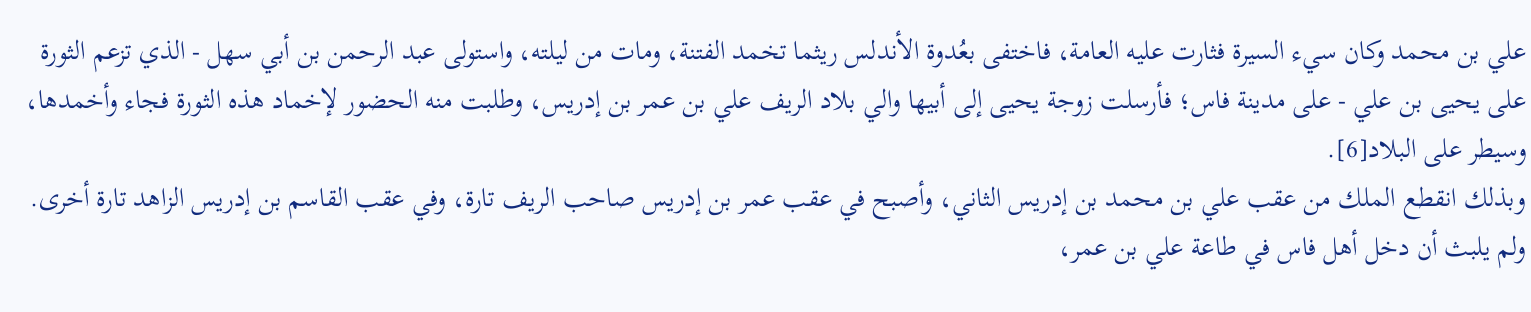علي بن محمد وكان سيء السيرة فثارت عليه العامة، فاختفى بعُدوة الأندلس ريثما تخمد الفتنة، ومات من ليلته، واستولى عبد الرحمن بن أبي سهل - الذي تزعم الثورة على يحيى بن علي - على مدينة فاس؛ فأرسلت زوجة يحيى إلى أبيها والي بلاد الريف علي بن عمر بن إدريس، وطلبت منه الحضور لإخماد هذه الثورة فجاء وأخمدها، وسيطر على البلاد[6].
وبذلك انقطع الملك من عقب علي بن محمد بن إدريس الثاني، وأصبح في عقب عمر بن إدريس صاحب الريف تارة، وفي عقب القاسم بن إدريس الزاهد تارة أخرى.
ولم يلبث أن دخل أهل فاس في طاعة علي بن عمر،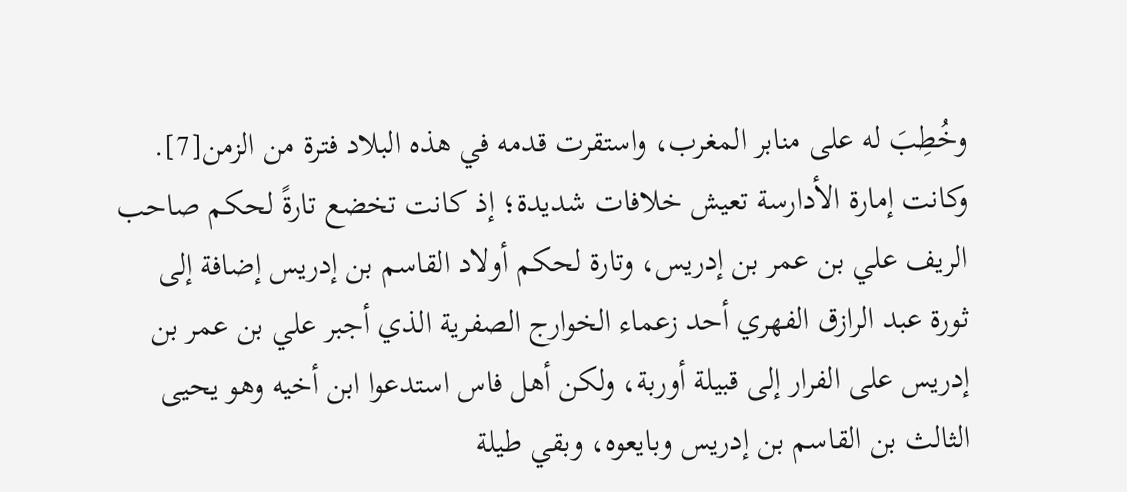وخُطِبَ له على منابر المغرب، واستقرت قدمه في هذه البلاد فترة من الزمن[7].
وكانت إمارة الأدارسة تعيش خلافات شديدة؛ إذ كانت تخضع تارةً لحكم صاحب الريف علي بن عمر بن إدريس، وتارة لحكم أولاد القاسم بن إدريس إضافة إلى ثورة عبد الرازق الفهري أحد زعماء الخوارج الصفرية الذي أجبر علي بن عمر بن إدريس على الفرار إلى قبيلة أوربة، ولكن أهل فاس استدعوا ابن أخيه وهو يحيى الثالث بن القاسم بن إدريس وبايعوه، وبقي طيلة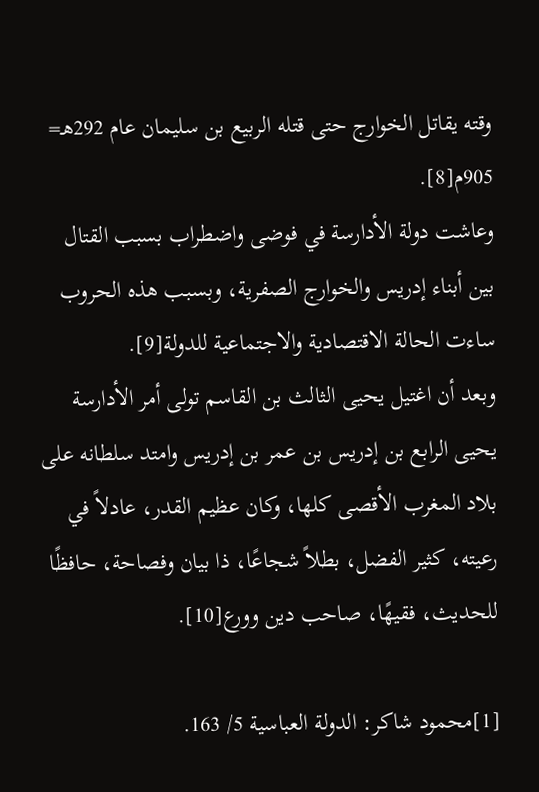وقته يقاتل الخوارج حتى قتله الربيع بن سليمان عام 292هـ= 905م[8].
وعاشت دولة الأدارسة في فوضى واضطراب بسبب القتال بين أبناء إدريس والخوارج الصفرية، وبسبب هذه الحروب ساءت الحالة الاقتصادية والاجتماعية للدولة[9].
وبعد أن اغتيل يحيى الثالث بن القاسم تولى أمر الأدارسة يحيى الرابع بن إدريس بن عمر بن إدريس وامتد سلطانه على بلاد المغرب الأقصى كلها، وكان عظيم القدر، عادلاً في رعيته، كثير الفضل، بطلاً شجاعًا، ذا بيان وفصاحة، حافظًا للحديث، فقيهًا، صاحب دين وورع[10].

[1]محمود شاكر: الدولة العباسية 5/ 163.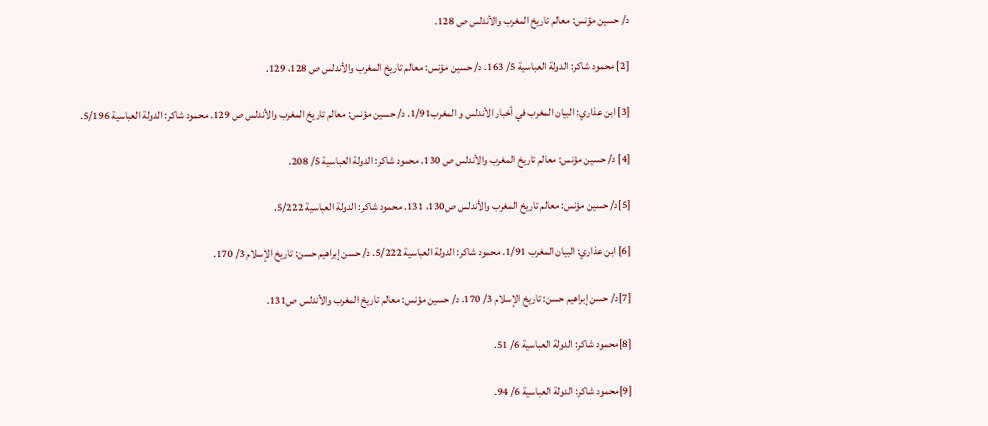د/ حسين مؤنس: معالم تاريخ المغرب والأندلس ص 128.

[2] محمود شاكر: الدولة العباسية 5/ 163. د/ حسين مؤنس: معالم تاريخ المغرب والأندلس ص 128، 129.

[3] ابن عذاري: البيان المغرب في أخبار الأندلس و المغرب1/91. د/ حسين مؤنس: معالم تاريخ المغرب والأندلس ص 129. محمود شاكر: الدولة العباسية 5/196.

[4] د/ حسين مؤنس: معالم تاريخ المغرب والأندلس ص 130. محمود شاكر: الدولة العباسية 5/ 208.

[5]د/ حسين مؤنس: معالم تاريخ المغرب والأندلس ص130، 131. محمود شاكر: الدولة العباسية 5/222.

[6] ابن عذاري: البيان المغرب 1/91. محمود شاكر: الدولة العباسية 5/222. د/ حسن إبراهيم حسن: تاريخ الإسلام 3/ 170.

[7]د/ حسن إبراهيم حسن: تاريخ الإسلام 3/ 170. د/ حسين مؤنس: معالم تاريخ المغرب والأندلس ص131.

[8]محمود شاكر: الدولة العباسية 6/ 51.

[9]محمود شاكر: الدولة العباسية 6/ 94.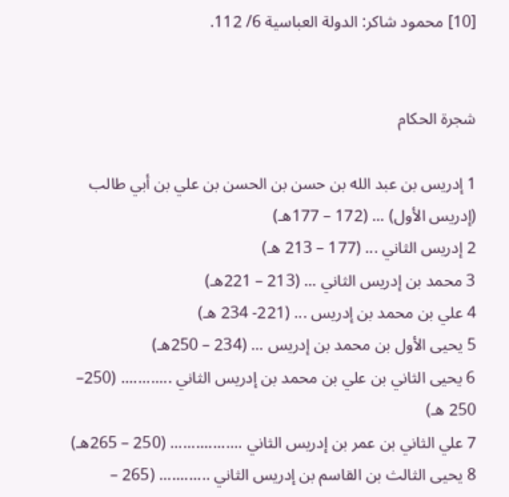[10] محمود شاكر: الدولة العباسية 6/ 112.


شجرة الحكام

1 إدريس بن عبد الله بن حسن بن الحسن بن علي بن أبي طالب (إدريس الأول) ... (172 – 177هـ)
2 إدريس الثاني ... (177 – 213 هـ)
3 محمد بن إدريس الثاني ... (213 – 221هـ)
4 علي بن محمد بن إدريس ... (221- 234 هـ)
5 يحيى الأول بن محمد بن إدريس ... (234 – 250هـ)
6 يحيى الثاني بن علي بن محمد بن إدريس الثاني ............ (250– 250 هـ)
7 علي الثاني بن عمر بن إدريس الثاني ................. (250 – 265هـ)
8 يحيى الثالث بن القاسم بن إدريس الثاني ............ (265 –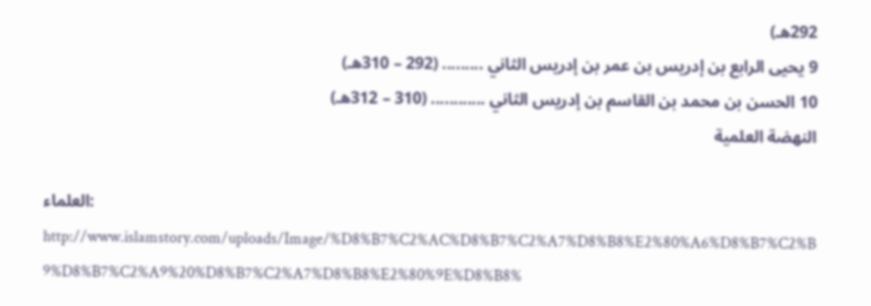292هـ)
9 يحيى الرابع بن إدريس بن عمر بن إدريس الثاني ......... (292 – 310هـ)
10 الحسن بن محمد بن القاسم بن إدريس الثاني ............ (310 – 312هـ)
النهضة العلمية

العلماء: http://www.islamstory.com/uploads/Image/%D8%B7%C2%AC%D8%B7%C2%A7%D8%B8%E2%80%A6%D8%B7%C2%B 9%D8%B7%C2%A9%20%D8%B7%C2%A7%D8%B8%E2%80%9E%D8%B8%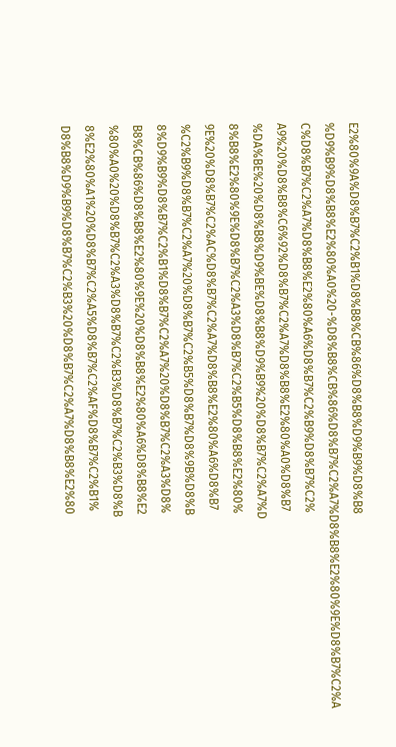E2%80%9A%D8%B7%C2%B1%D8%B8%CB%86%D8%B8%D9%B9%D8%B8 %D9%B9%D8%B8%E2%80%A0%20-%D8%B8%CB%86%D8%B7%C2%A7%D8%B8%E2%80%9E%D8%B7%C2%A C%D8%B7%C2%A7%D8%B8%E2%80%A6%D8%B7%C2%B9%D8%B7%C2% A9%20%D8%B8%C6%92%D8%B7%C2%A7%D8%B8%E2%80%A0%D8%B7 %DA%BE%20%D8%B8%D9%BE%D8%B8%D9%B9%20%D8%B7%C2%A7%D 8%B8%E2%80%9E%D8%B7%C2%A3%D8%B7%C2%B5%D8%B8%E2%80% 9E%20%D8%B7%C2%AC%D8%B7%C2%A7%D8%B8%E2%80%A6%D8%B7 %C2%B9%D8%B7%C2%A7%20%D8%B7%C2%B5%D8%B7%D8%9B%D8%B 8%D9%B9%D8%B7%C2%B1%D8%B7%C2%A7%20%D8%B7%C2%A3%D8% B8%CB%86%D8%B8%E2%80%9E%20%D8%B8%E2%80%A6%D8%B8%E2 %80%A0%20%D8%B7%C2%A3%D8%B7%C2%B3%D8%B7%C2%B3%D8%B 8%E2%80%A1%20%D8%B7%C2%A5%D8%B7%C2%AF%D8%B7%C2%B1% D8%B8%D9%B9%D8%B7%C2%B3%20%D8%B7%C2%A7%D8%B8%E2%80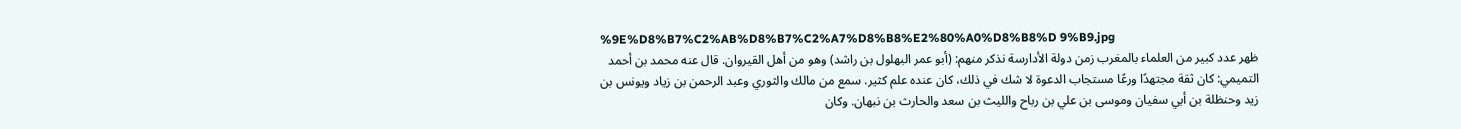%9E%D8%B7%C2%AB%D8%B7%C2%A7%D8%B8%E2%80%A0%D8%B8%D 9%B9.jpg
ظهر عدد كبير من العلماء بالمغرب زمن دولة الأدارسة نذكر منهم: (أبو عمر البهلول بن راشد) وهو من أهل القيروان. قال عنه محمد بن أحمد التميمي: كان ثقة مجتهدًا ورعًا مستجاب الدعوة لا شك في ذلك، كان عنده علم كثير. سمع من مالك والثوري وعبد الرحمن بن زياد ويونس بن زيد وحنظلة بن أبي سفيان وموسى بن علي بن رباح والليث بن سعد والحارث بن نبهان. وكان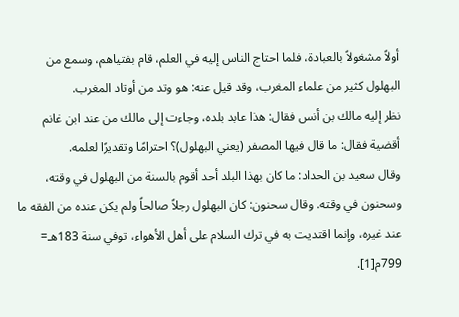أولاً مشغولاً بالعبادة، فلما احتاج الناس إليه في العلم، قام بفتياهم، وسمع من البهلول كثير من علماء المغرب، وقد قيل عنه: هو وتد من أوتاد المغرب.
نظر إليه مالك بن أنس فقال: هذا عابد بلده، وجاءت إلى مالك من عند ابن غانم أقضية فقال: ما قال فيها المصفر (يعني البهلول)؟ احترامًا وتقديرًا لعلمه.
وقال سعيد بن الحداد: ما كان بهذا البلد أحد أقوم بالسنة من البهلول في وقته، وسحنون في وقته. وقال سحنون: كان البهلول رجلاً صالحاً ولم يكن عنده من الفقه ما عند غيره، وإنما اقتديت به في ترك السلام على أهل الأهواء، توفي سنة 183هـ= 799م[1].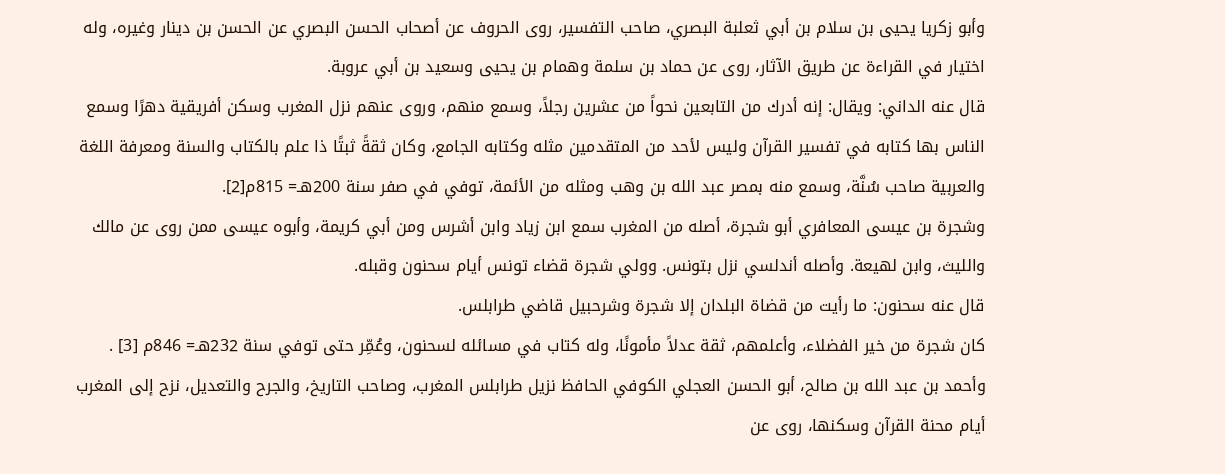وأبو زكريا يحيى بن سلام بن أبي ثعلبة البصري، صاحب التفسير، روى الحروف عن أصحاب الحسن البصري عن الحسن بن دينار وغيره، وله اختيار في القراءة عن طريق الآثار، روى عن حماد بن سلمة وهمام بن يحيى وسعيد بن أبي عروبة.
قال عنه الداني: ويقال: إنه أدرك من التابعين نحواً من عشرين رجلاً، وسمع منهم، وروى عنهم نزل المغرب وسكن أفريقية دهرًا وسمع الناس بها كتابه في تفسير القرآن وليس لأحد من المتقدمين مثله وكتابه الجامع، وكان ثقةً ثبتًا ذا علم بالكتاب والسنة ومعرفة اللغة والعربية صاحب سُنَّة، وسمع منه بمصر عبد الله بن وهب ومثله من الأئمة، توفي في صفر سنة 200هـ= 815م[2].
وشجرة بن عيسى المعافري أبو شجرة، أصله من المغرب سمع ابن زياد وابن أشرس ومن أبي كريمة، وأبوه عيسى ممن روى عن مالك والليث، وابن لهيعة. وأصله أندلسي نزل بتونس. وولي شجرة قضاء تونس أيام سحنون وقبله.
قال عنه سحنون: ما رأيت من قضاة البلدان إلا شجرة وشرحبيل قاضي طرابلس.
كان شجرة من خير الفضلاء، وأعلمهم، ثقة عدلاً مأمونًا، وله كتاب في مسائله لسحنون، وعُمِّر حتى توفي سنة 232هـ= 846م [3] .
وأحمد بن عبد الله بن صالح، أبو الحسن العجلي الكوفي الحافظ نزيل طرابلس المغرب، وصاحب التاريخ، والجرح والتعديل، نزح إلى المغرب أيام محنة القرآن وسكنها، روى عن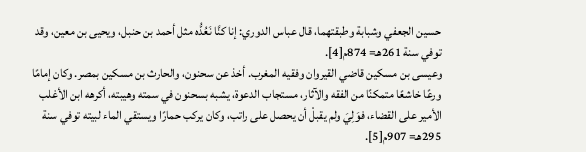حسين الجعفي وشبابة وطبقتهما، قال عباس الدوري: إنا كنَّا نَعُدُّه مثل أحمد بن حنبل، ويحيى بن معين، وقد توفي سنة 261هـ= 874م[4].
وعيسى بن مسكين قاضي القيروان وفقيه المغرب. أخذ عن سحنون، والحارث بن مسكين بمصر. وكان إمامًا ورعًا خاشعًا متمكنًا من الفقه والآثار، مستجاب الدعوة، يشبه بسحنون في سمته وهيبته، أكرهه ابن الأغلب الأمير على القضاء، فوَلِيَ ولم يقبلْ أن يحصل على راتب، وكان يركب حمارًا ويستقي الماء لبيته توفي سنة 295هـ= 907م[5].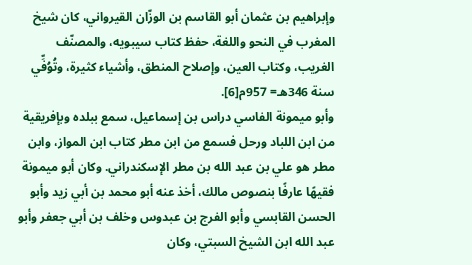وإبراهيم بن عثمان أبو القاسم بن الوزّان القيرواني، كان شيخ المغرب في النحو واللغة، حفظ كتاب سيبويه، والمصنّف الغريب، وكتاب العين، وإصلاح المنطق، وأشياء كثيرة، وتُوُفِّي سنة 346هـ= 957م[6].
وأبو ميمونة الفاسي دراس بن إسماعيل، سمع ببلده وبإفريقية من ابن اللباد ورحل فسمع من ابن مطر كتاب ابن المواز، وابن مطر هو علي بن عبد الله بن مطر الإسكندراني. وكان أبو ميمونة فقيهًا عارفًا بنصوص مالك، أخذ عنه أبو محمد بن أبي زيد وأبو الحسن القابسي وأبو الفرج بن عبدوس وخلف بن أبي جعفر وأبو عبد الله ابن الشيخ السبتي، وكان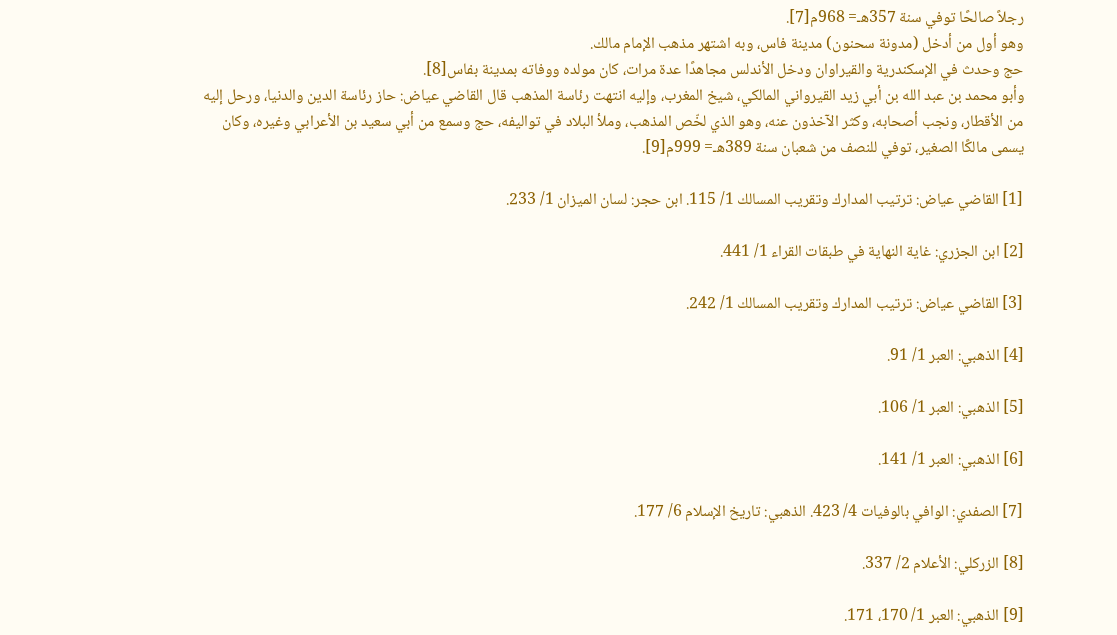رجلاً صالحًا توفي سنة 357هـ= 968م[7].
وهو أول من أدخل (مدونة سحنون) مدينة فاس، وبه اشتهر مذهب الإمام مالك.
حج وحدث في الإسكندرية والقيراوان ودخل الأندلس مجاهدًا عدة مرات، كان مولده ووفاته بمدينة بفاس[8].
وأبو محمد بن عبد الله بن أبي زيد القيرواني المالكي، شيخ المغرب، وإليه انتهت رئاسة المذهب قال القاضي عياض: حاز رئاسة الدين والدنيا، ورحل إليه من الأقطار، ونجب أصحابه، وكثر الآخذون عنه، وهو الذي لخّص المذهب، وملأ البلاد في تواليفه، حج وسمع من أبي سعيد بن الأعرابي وغيره، وكان يسمى مالكًا الصغير، توفي للنصف من شعبان سنة 389هـ= 999م[9].

[1] القاضي عياض: ترتيب المدارك وتقريب المسالك 1/ 115. ابن حجر: لسان الميزان 1/ 233.

[2] ابن الجزري: غاية النهاية في طبقات القراء 1/ 441.

[3] القاضي عياض: ترتيب المدارك وتقريب المسالك 1/ 242.

[4] الذهبي: العبر 1/ 91.

[5] الذهبي: العبر 1/ 106.

[6] الذهبي: العبر 1/ 141.

[7] الصفدي: الوافي بالوفيات 4/ 423. الذهبي: تاريخ الإسلام 6/ 177.

[8] الزركلي: الأعلام 2/ 337.

[9] الذهبي: العبر 1/ 170، 171.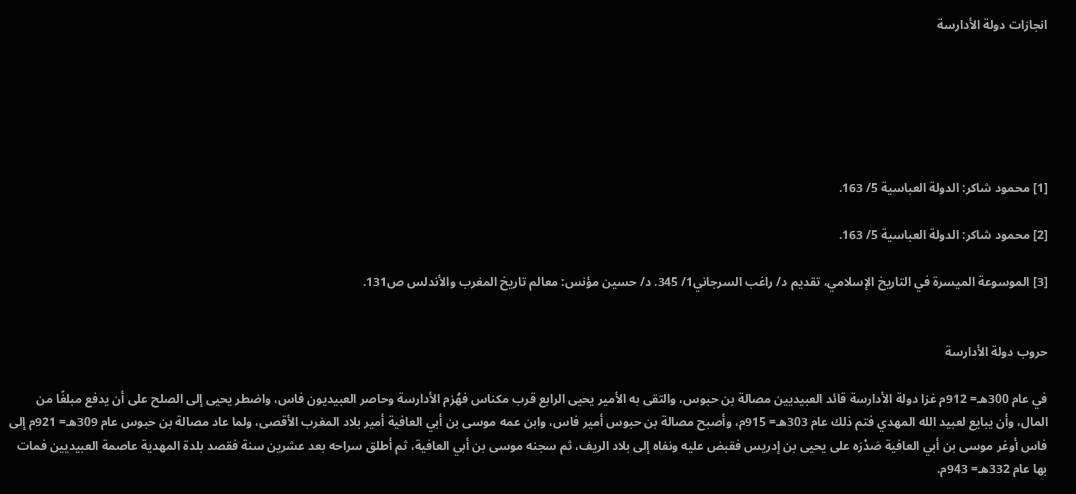انجازات دولة الأدارسة






[1] محمود شاكر: الدولة العباسية 5/ 163.

[2] محمود شاكر: الدولة العباسية 5/ 163.

[3] الموسوعة الميسرة في التاريخ الإسلامي، تقديم د/ راغب السرجاني1/ 345. د/ حسين مؤنس: معالم تاريخ المغرب والأندلس ص131.


حروب دولة الأدارسة

في عام 300هـ= 912م غزا دولة الأدارسة قائد العبيديين مصالة بن حبوس، والتقى به الأمير يحيى الرابع قرب مكناس فهُزم الأدارسة وحاصر العبيديون فاس، واضطر يحيى إلى الصلح على أن يدفع مبلغًا من المال، وأن يبايع لعبيد الله المهدي فتم ذلك عام 303هـ= 915م، وأصبح مصالة بن حبوس أمير فاس، وابن عمه موسى بن أبي العافية أمير بلاد المغرب الأقصى، ولما عاد مصالة بن حبوس عام 309هـ= 921م إلى فاس أوغر موسى بن أبي العافية صَدْرَه على يحيى بن إدريس فقبض عليه ونفاه إلى بلاد الريف، ثم سجنه موسى بن أبي العافية، ثم أطلق سراحه بعد عشرين سنة فقصد بلدة المهدية عاصمة العبيديين فمات بها عام 332هـ= 943م.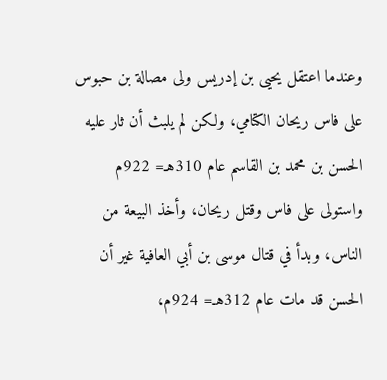وعندما اعتقل يحيى بن إدريس ولى مصالة بن حبوس على فاس ريحان الكتامي، ولكن لم يلبث أن ثار عليه الحسن بن محمد بن القاسم عام 310هـ= 922م واستولى على فاس وقتل ريحان، وأخذ البيعة من الناس، وبدأ في قتال موسى بن أبي العافية غير أن الحسن قد مات عام 312هـ= 924م،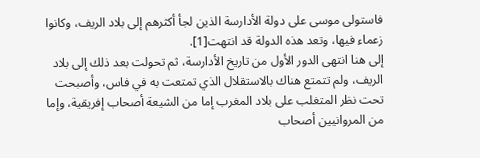فاستولى موسى على دولة الأدارسة الذين لجأ أكثرهم إلى بلاد الريف، وكانوا زعماء فيها، وتعد هذه الدولة قد انتهت[1].
إلى هنا انتهى الدور الأول من تاريخ الأدارسة، ثم تحولت بعد ذلك إلى بلاد الريف، ولم تتمتع هناك بالاستقلال الذي تمتعت به في فاس، وأصبحت تحت نظر المتغلب على بلاد المغرب إما من الشيعة أصحاب إفريقية، وإما من المروانيين أصحاب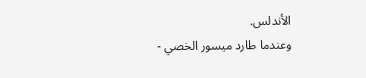الأندلس.
وعندما طارد ميسور الخصي -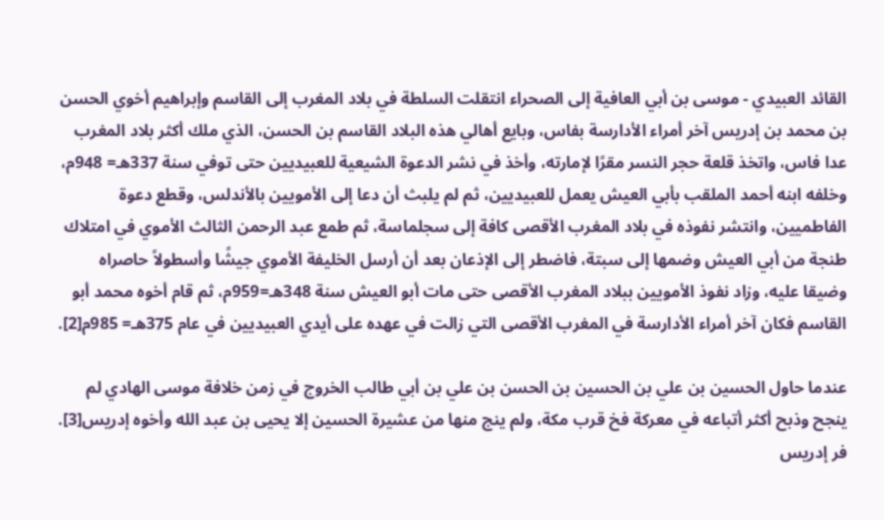القائد العبيدي - موسى بن أبي العافية إلى الصحراء انتقلت السلطة في بلاد المغرب إلى القاسم وإبراهيم أخوي الحسن بن محمد بن إدريس آخر أمراء الأدارسة بفاس، وبايع أهالي هذه البلاد القاسم بن الحسن، الذي ملك أكثر بلاد المغرب عدا فاس، واتخذ قلعة حجر النسر مقرًا لإمارته، وأخذ في نشر الدعوة الشيعية للعبيديين حتى توفي سنة 337هـ= 948م، وخلفه ابنه أحمد الملقب بأبي العيش يعمل للعبيديين، ثم لم يلبث أن دعا إلى الأمويين بالأندلس، وقطع دعوة الفاطميين، وانتشر نفوذه في بلاد المغرب الأقصى كافة إلى سجلماسة، ثم طمع عبد الرحمن الثالث الأموي في امتلاك طنجة من أبي العيش وضمها إلى سبتة، فاضطر إلى الإذعان بعد أن أرسل الخليفة الأموي جيشًا وأسطولاً حاصراه وضيقا عليه، وزاد نفوذ الأمويين ببلاد المغرب الأقصى حتى مات أبو العيش سنة 348هـ=959م، ثم قام أخوه محمد أبو القاسم فكان آخر أمراء الأدارسة في المغرب الأقصى التي زالت في عهده على أيدي العبيديين في عام 375هـ= 985م[2].

عندما حاول الحسين بن علي بن الحسين بن الحسن بن علي بن أبي طالب الخروج في زمن خلافة موسى الهادي لم ينجح وذبح أكثر أتباعه في معركة فخ قرب مكة، ولم ينج منها من عشيرة الحسين إلا يحيى بن عبد الله وأخوه إدريس[3].
فر إدريس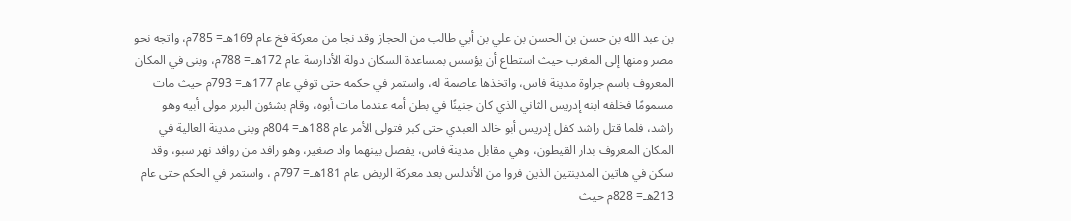بن عبد الله بن حسن بن الحسن بن علي بن أبي طالب من الحجاز وقد نجا من معركة فخ عام 169هـ= 785م، واتجه نحو مصر ومنها إلى المغرب حيث استطاع أن يؤسس بمساعدة السكان دولة الأدارسة عام 172هـ= 788م، وبنى في المكان المعروف باسم جراوة مدينة فاس، واتخذها عاصمة له، واستمر في حكمه حتى توفي عام 177هـ= 793م حيث مات مسمومًا فخلفه ابنه إدريس الثاني الذي كان جنينًا في بطن أمه عندما مات أبوه، وقام بشئون البربر مولى أبيه وهو راشد، فلما قتل راشد كفل إدريس أبو خالد العبدي حتى كبر فتولى الأمر عام 188هـ= 804م وبنى مدينة العالية في المكان المعروف بدار القيطون، وهي مقابل مدينة فاس، يفصل بينهما واد صغير، وهو رافد من روافد نهر سبو، وقد سكن في هاتين المدينتين الذين فروا من الأندلس بعد معركة الربض عام 181هـ= 797م ، واستمر في الحكم حتى عام 213هـ= 828م حيث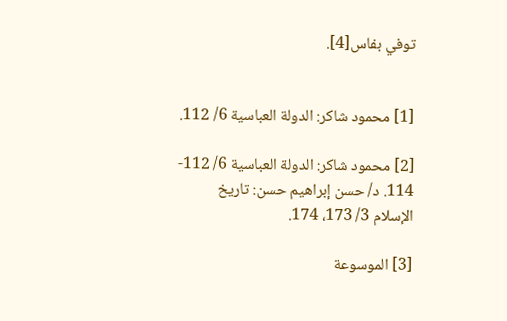توفي بفاس[4].


[1] محمود شاكر: الدولة العباسية 6/ 112.

[2] محمود شاكر: الدولة العباسية 6/ 112- 114. د/ حسن إبراهيم حسن: تاريخ الإسلام 3/ 173، 174.

[3] الموسوعة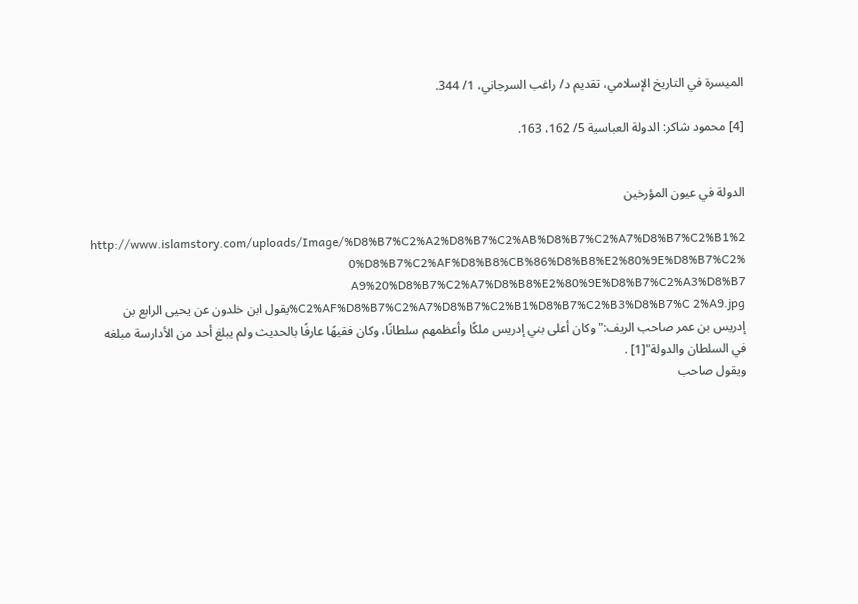الميسرة في التاريخ الإسلامي، تقديم د/ راغب السرجاني، 1/ 344.

[4] محمود شاكر: الدولة العباسية 5/ 162، 163.


الدولة في عيون المؤرخين

http://www.islamstory.com/uploads/Image/%D8%B7%C2%A2%D8%B7%C2%AB%D8%B7%C2%A7%D8%B7%C2%B1%2 0%D8%B7%C2%AF%D8%B8%CB%86%D8%B8%E2%80%9E%D8%B7%C2% A9%20%D8%B7%C2%A7%D8%B8%E2%80%9E%D8%B7%C2%A3%D8%B7 %C2%AF%D8%B7%C2%A7%D8%B7%C2%B1%D8%B7%C2%B3%D8%B7%C 2%A9.jpgيقول ابن خلدون عن يحيى الرابع بن إدريس بن عمر صاحب الريف:" وكان أعلى بني إدريس ملكًا وأعظمهم سلطانًا، وكان فقيهًا عارفًا بالحديث ولم يبلغ أحد من الأدارسة مبلغه في السلطان والدولة"[1] .
ويقول صاحب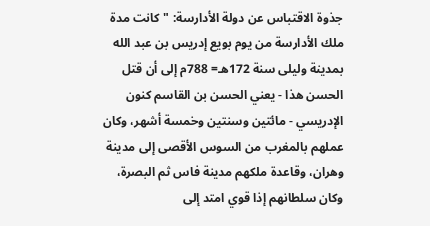جذوة الاقتباس عن دولة الأدارسة: "كانت مدة ملك الأدارسة من يوم بويع إدريس بن عبد الله بمدينة وليلى سنة 172هـ= 788م إلى أن قتل الحسن هذا - يعني الحسن بن القاسم كنون الإدريسي - مائتين وسنتين وخمسة أشهر، وكان عملهم بالمغرب من السوس الأقصى إلى مدينة وهران، وقاعدة ملكهم مدينة فاس ثم البصرة، وكان سلطانهم إذا قوي امتد إلى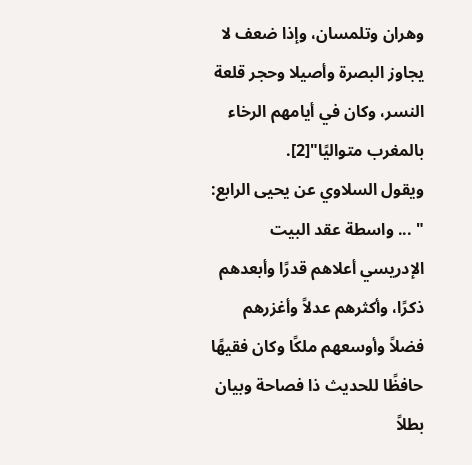وهران وتلمسان، وإذا ضعف لا يجاوز البصرة وأصيلا وحجر قلعة النسر، وكان في أيامهم الرخاء بالمغرب متواليًا"[2].
ويقول السلاوي عن يحيى الرابع: " ... واسطة عقد البيت الإدريسي أعلاهم قدرًا وأبعدهم ذكرًا، وأكثرهم عدلاً وأغزرهم فضلاً وأوسعهم ملكًا وكان فقيهًا حافظًا للحديث ذا فصاحة وبيان بطلاً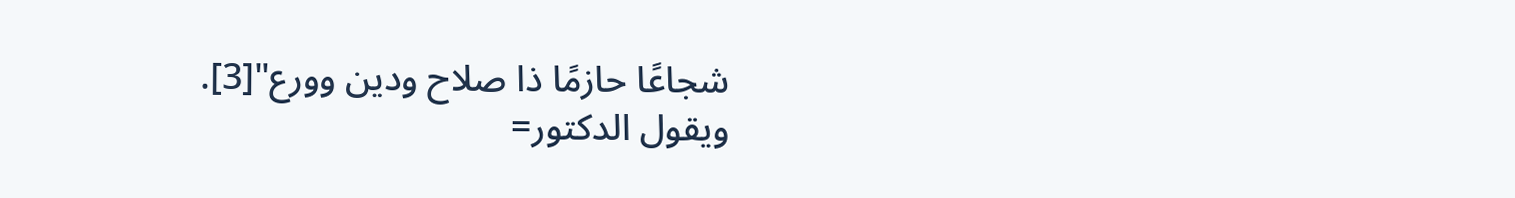شجاعًا حازمًا ذا صلاح ودين وورع"[3].
ويقول الدكتور=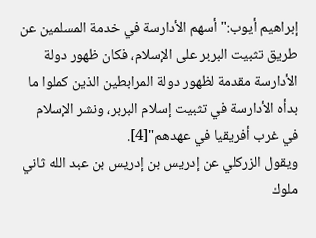إبراهيم أيوب:" أسهم الأدارسة في خدمة المسلمين عن طريق تثبيت البربر على الإسلام، فكان ظهور دولة الأدارسة مقدمة لظهور دولة المرابطين الذين كملوا ما بدأه الأدارسة في تثبيت إسلام البربر، ونشر الإسلام في غرب أفريقيا في عهدهم"[4].
ويقول الزركلي عن إدريس بن إدريس بن عبد الله ثاني ملوك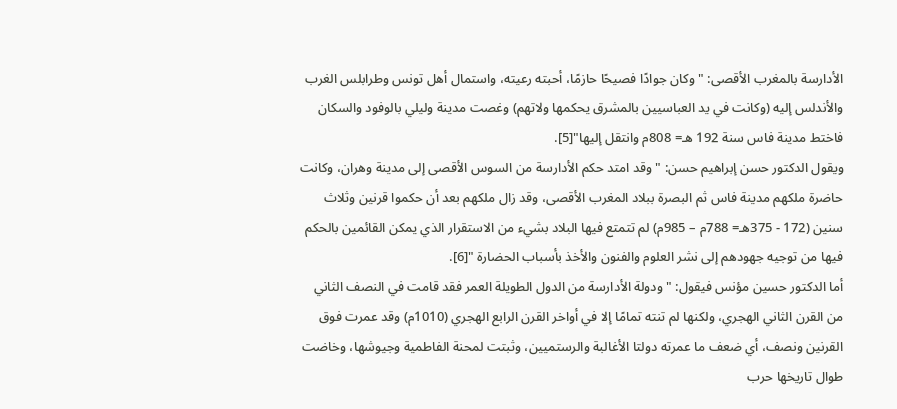الأدارسة بالمغرب الأقصى: " وكان جوادًا فصيحًا حازمًا، أحبته رعيته، واستمال أهل تونس وطرابلس الغرب والأندلس إليه (وكانت في يد العباسيين بالمشرق يحكمها ولاتهم) وغصت مدينة وليلي بالوفود والسكان فاختط مدينة فاس سنة 192 هـ= 808م وانتقل إليها"[5].
ويقول الدكتور حسن إبراهيم حسن: " وقد امتد حكم الأدارسة من السوس الأقصى إلى مدينة وهران، وكانت حاضرة ملكهم مدينة فاس ثم البصرة ببلاد المغرب الأقصى، وقد زال ملكهم بعد أن حكموا قرنين وثلاث سنين (172 - 375هـ= 788م – 985م) لم تتمتع فيها البلاد بشيء من الاستقرار الذي يمكن القائمين بالحكم فيها من توجيه جهودهم إلى نشر العلوم والفنون والأخذ بأسباب الحضارة "[6].
أما الدكتور حسين مؤنس فيقول: "ودولة الأدارسة من الدول الطويلة العمر فقد قامت في النصف الثاني من القرن الثاني الهجري، ولكنها لم تنته تمامًا إلا في أواخر القرن الرابع الهجري (1010م) وقد عمرت فوق القرنين ونصف، أي ضعف ما عمرته دولتا الأغالبة والرستميين، وثبتت لمحنة الفاطمية وجيوشها، وخاضت طوال تاريخها حرب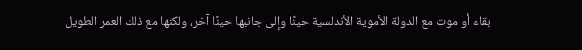بقاء أو موت مع الدولة الأموية الأندلسية حينًا وإلى جانبها حينًا آخر، ولكنها مع ذلك العمر الطويل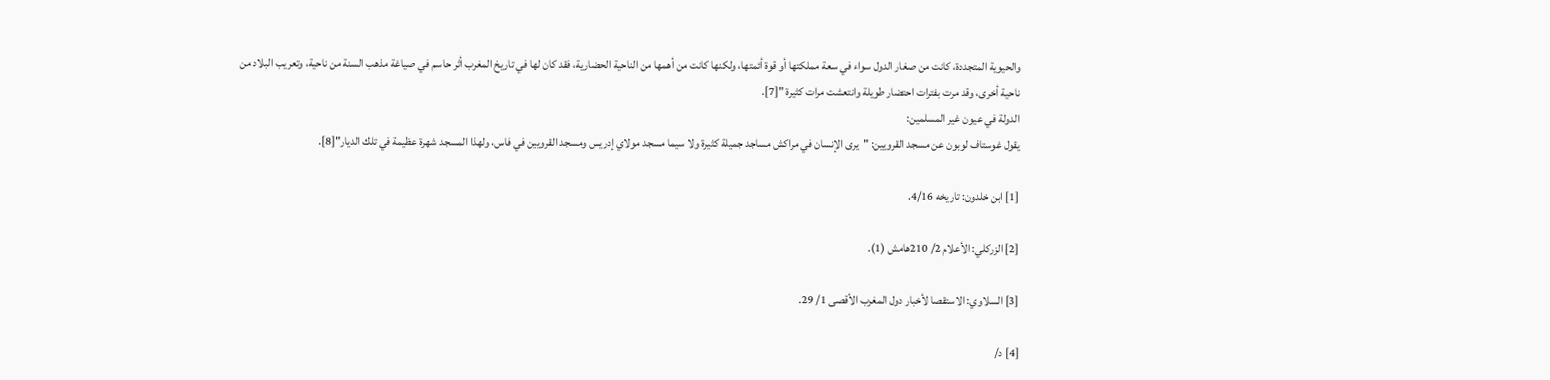والحيوية المتجددة، كانت من صغار الدول سواء في سعة مملكتها أو قوة أئمتها، ولكنها كانت من أهمها من الناحية الحضارية، فقد كان لها في تاريخ المغرب أثر حاسم في صياغة مذهب السنة من ناحية، وتعريب البلاد من ناحية أخرى، وقد مرت بفترات احتضار طويلة وانتعشت مرات كثيرة "[7].
الدولة في عيون غير المسلمين:
يقول غوستاف لوبون عن مسجد القرويين: "يرى الإنسان في مراكش مساجد جميلة كثيرة ولا سيما مسجد مولاي إدريس ومسجد القرويين في فاس، ولهذا المسجد شهرة عظيمة في تلك الديار"[8].

[1] ابن خلدون: تاريخه 4/16.

[2] الزركلي: الأعلام 2/ 210هامش (1).

[3] السلاوي: الاستقصا لأخبار دول المغرب الأقصى 1/ 29.

[4] د/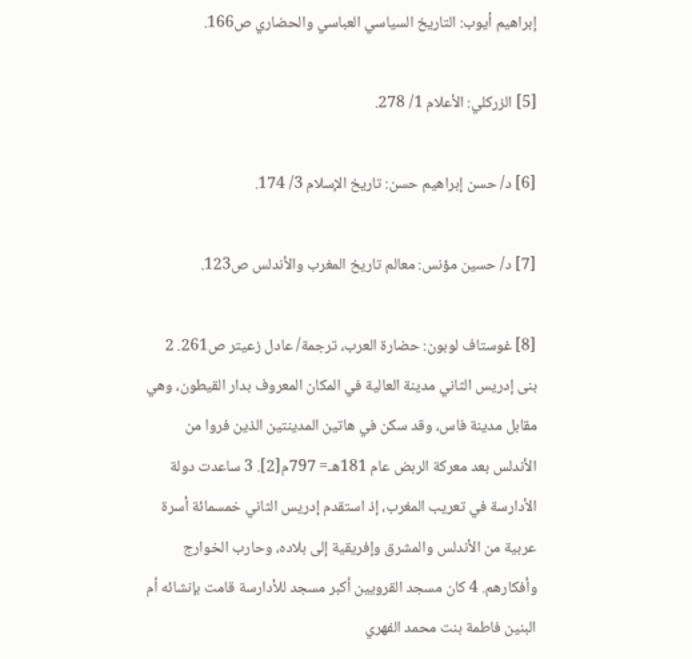إبراهيم أيوب: التاريخ السياسي العباسي والحضاري ص166.

[5] الزركلي: الأعلام 1/ 278.

[6] د/ حسن إبراهيم حسن: تاريخ الإسلام 3/ 174.

[7] د/ حسين مؤنس: معالم تاريخ المغرب والأندلس ص123.

[8] غوستاف لوبون: حضارة العرب، ترجمة/ عادل زعيتر ص261. 2 بنى إدريس الثاني مدينة العالية في المكان المعروف بدار القيطون، وهي مقابل مدينة فاس، وقد سكن في هاتين المدينتين الذين فروا من الأندلس بعد معركة الربض عام 181هـ= 797م[2]. 3 ساعدت دولة الأدارسة في تعريب المغرب، إذ استقدم إدريس الثاني خمسمائة أسرة عربية من الأندلس والمشرق وإفريقية إلى بلاده، وحارب الخوارج وأفكارهم. 4 كان مسجد القرويين أكبر مسجد للأدارسة قامت بإنشائه أم البنين فاطمة بنت محمد الفهري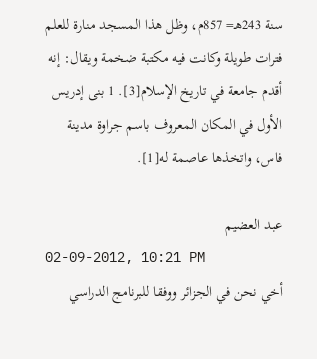سنة 243هـ= 857م، وظل هذا المسجد منارة للعلم فترات طويلة وكانت فيه مكتبة ضخمة ويقال: إنه أقدم جامعة في تاريخ الإسلام[3]. 1 بنى إدريس الأول في المكان المعروف باسم جراوة مدينة فاس، واتخذها عاصمة له[1].

عبد العضيم
02-09-2012, 10:21 PM
أخي نحن في الجزائر ووفقا للبرنامج الدراسي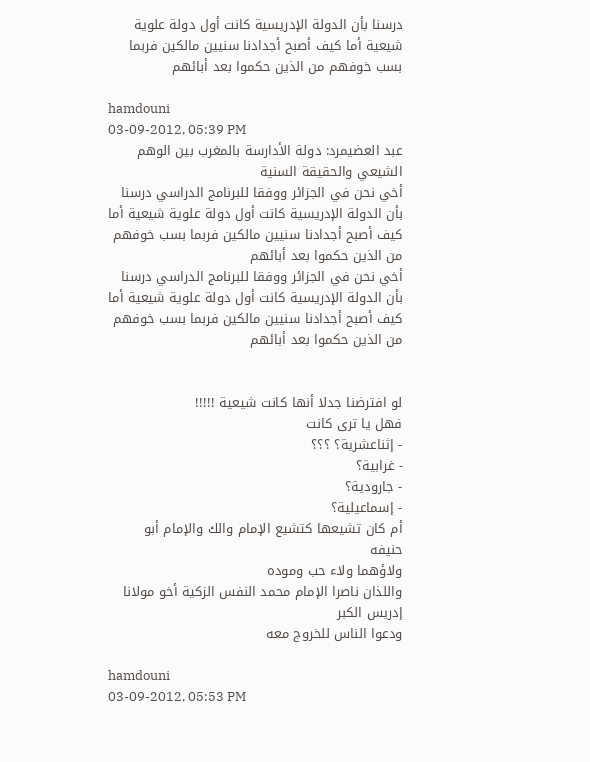درسنا بأن الدولة الإدريسية كانت أول دولة علوية شيعية أما كيف أصبح أجدادنا سنيين مالكين فربما بسب خوفهم من الذين حكموا بعد أبائهم

hamdouni
03-09-2012, 05:39 PM
عبد العضيمرد: دولة الأدارسة بالمغرب بين الوهم الشيعي والحقيقة السنية
أخي نحن في الجزائر ووفقا للبرنامج الدراسي درسنا بأن الدولة الإدريسية كانت أول دولة علوية شيعية أما كيف أصبح أجدادنا سنيين مالكين فربما بسب خوفهم من الذين حكموا بعد أبائهم
أخي نحن في الجزائر ووفقا للبرنامج الدراسي درسنا بأن الدولة الإدريسية كانت أول دولة علوية شيعية أما كيف أصبح أجدادنا سنيين مالكين فربما بسب خوفهم من الذين حكموا بعد أبائهم


لو افترضنا جدلا أنها كانت شيعية !!!!!
فهل يا ترى كانت
- إثناعشرية؟ ؟؟؟
- غرابية؟
- جارودية؟
- إسماعيلية؟
أم كان تشيعها كتشيع الإمام والك والإمام أبو حنيفه
ولاؤهما ولاء حب وموده
واللذان ناصرا الإمام محمد النفس الزكية أخو مولانا إدريس الكبر
ودعوا الناس للخروج معه

hamdouni
03-09-2012, 05:53 PM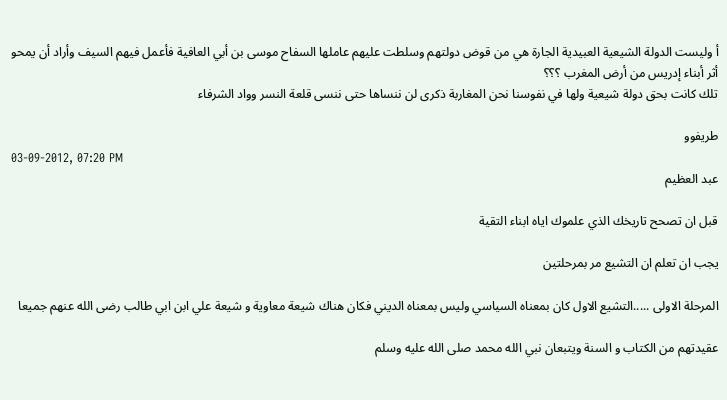أ وليست الدولة الشيعية العبيدية الجارة هي من قوض دولتهم وسلطت عليهم عاملها السفاح موسى بن أبي العافية فأعمل فيهم السيف وأراد أن يمحو أثر أبناء إدريس من أرض المغرب ؟؟؟
تلك كانت بحق دولة شيعية ولها في نفوسنا نحن المغاربة ذكرى لن ننساها حتى ننسى قلعة النسر وواد الشرفاء

طريفوو
03-09-2012, 07:20 PM
عبد العظيم

قبل ان تصحح تاريخك الذي علموك اياه ابناء التقية

يجب ان تعلم ان التشيع مر بمرحلتين

المرحلة الاولى .....التشيع الاول كان بمعناه السياسي وليس بمعناه الديني فكان هناك شيعة معاوية و شيعة علي ابن ابي طالب رضى الله عنهم جميعا

عقيدتهم من الكتاب و السنة ويتبعان نبي الله محمد صلى الله عليه وسلم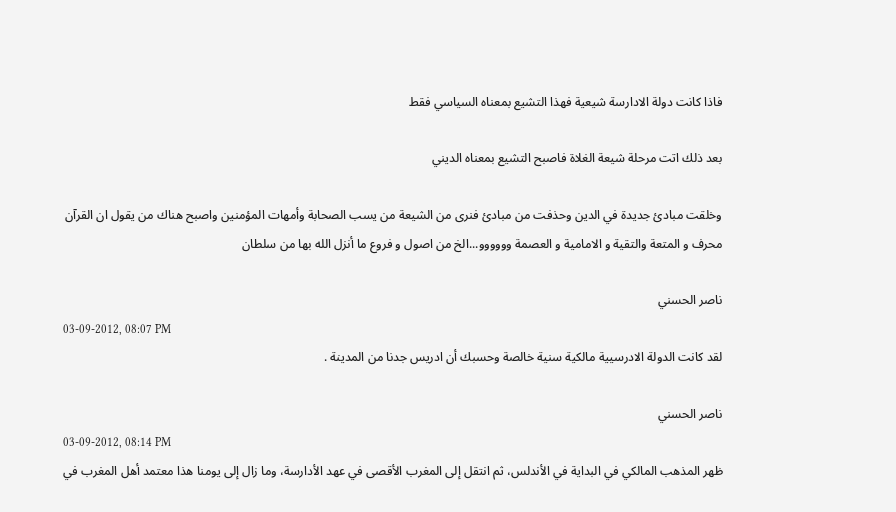فاذا كانت دولة الادارسة شيعية فهذا التشيع بمعناه السياسي فقط

بعد ذلك اتت مرحلة شيعة الغلاة فاصبح التشيع بمعناه الديني

وخلقت مبادئ جديدة في الدين وحذفت من مبادئ فنرى من الشيعة من يسب الصحابة وأمهات المؤمنين واصبح هناك من يقول ان القرآن محرف و المتعة والتقية و الامامية و العصمة وووووو...الخ من اصول و فروع ما أنزل الله بها من سلطان

ناصر الحسني
03-09-2012, 08:07 PM
لقد كانت الدولة الادرسيية مالكية سنية خالصة وحسبك أن ادريس جدنا من المدينة .

ناصر الحسني
03-09-2012, 08:14 PM
ظهر المذهب المالكي في البداية في الأندلس، ثم انتقل إلى المغرب الأقصى في عهد الأدارسة، وما زال إلى يومنا هذا معتمد أهل المغرب في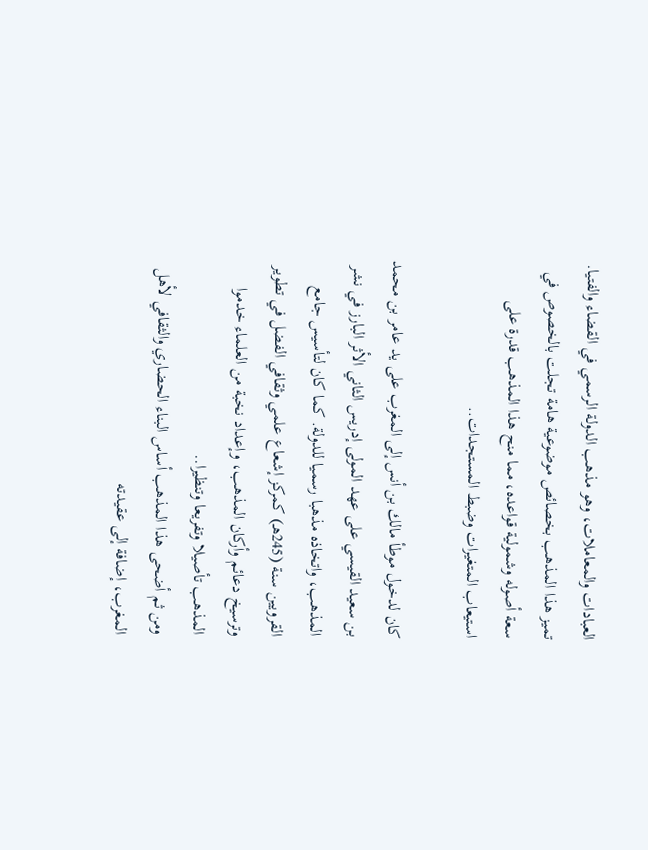العبادات والمعاملات، وهو مذهب الدولة الرسمي في القضاء والفتيا. تميز هذا المذهب بخصائص موضوعية هامة تجلت بالخصوص في سعة أصوله وشمولية قواعده، مما منح هذا المذهب قدرة على استيعاب المتغيرات وضبط المستجدات..

كان لدخول موطأ مالك بن أنس إلى المغرب على يد عامر بن محمد بن سعيد القيسي على عهد المولى إدريس الثاني الأثر البارز في نشر المذهب، واتخاذه مذهبا رسميا للدولة. كما كان لتأسيس جامع القرويين سنة (245هـ) كمركز إشعاع علمي وثقافي الفضل في تطوير وترسيخ دعائم وأركان المذهب، وإعداد نخبة من العلماء خدموا المذهب تأصيلا وتفريعا وتنظيرا..
ومن ثم أضحى هذا المذهب أساس البناء الحضاري والثقافي لأهل المغرب، إضافة إلى عقيدته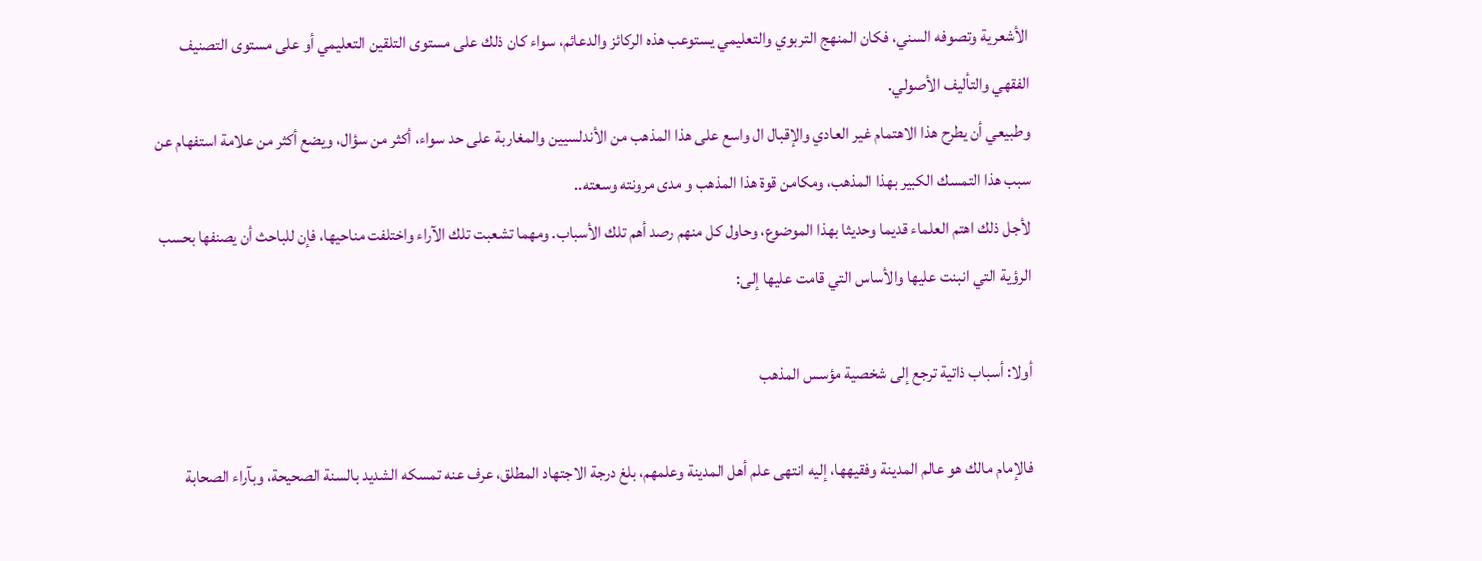الأشعرية وتصوفه السني، فكان المنهج التربوي والتعليمي يستوعب هذه الركائز والدعائم، سواء كان ذلك على مستوى التلقين التعليمي أو على مستوى التصنيف الفقهي والتأليف الأصولي.
وطبيعي أن يطرح هذا الاهتمام غير العادي والإقبال ال واسع على هذا المذهب من الأندلسيين والمغاربة على حد سواء، أكثر من سؤال، ويضع أكثر من علامة استفهام عن سبب هذا التمسك الكبير بهذا المذهب، ومكامن قوة هذا المذهب و مدى مرونته وسعته..
لأجل ذلك اهتم العلماء قديما وحديثا بهذا الموضوع، وحاول كل منهم رصد أهم تلك الأسباب. ومهما تشعبت تلك الآراء واختلفت مناحيها، فإن للباحث أن يصنفها بحسب الرؤية التي انبنت عليها والأساس التي قامت عليها إلى:

أولا: أسباب ذاتية ترجع إلى شخصية مؤسس المذهب

فالإمام مالك هو عالم المدينة وفقيهها، إليه انتهى علم أهل المدينة وعلمهم، بلغ درجة الاجتهاد المطلق، عرف عنه تمسكه الشديد بالسنة الصحيحة، وبآراء الصحابة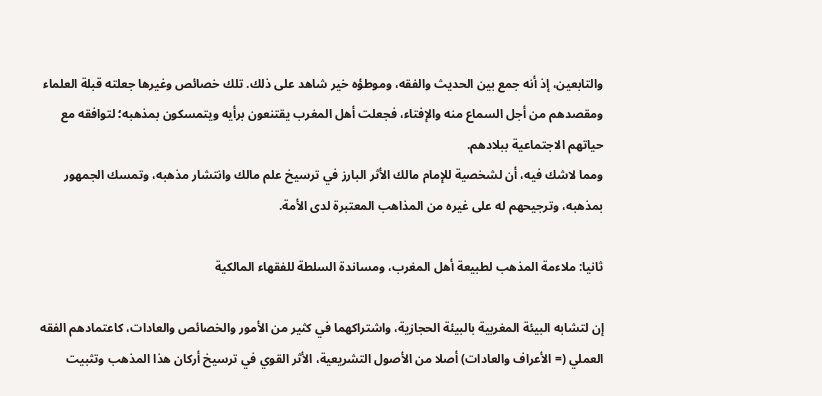والتابعين، إذ أنه جمع بين الحديث والفقه، وموطؤه خير شاهد على ذلك. تلك خصائص وغيرها جعلته قبلة العلماء ومقصدهم من أجل السماع منه والإفتاء، فجعلت أهل المغرب يقتنعون برأيه ويتمسكون بمذهبه؛ لتوافقه مع حياتهم الاجتماعية ببلادهم.
ومما لاشك فيه، أن لشخصية للإمام مالك الأثر البارز في ترسيخ علم مالك وانتشار مذهبه، وتمسك الجمهور بمذهبه، وترجيحهم له على غيره من المذاهب المعتبرة لدى الأمة.

ثانيا: ملاءمة المذهب لطبيعة أهل المغرب، ومساندة السلطة للفقهاء المالكية

إن لتشابه البيئة المغربية بالبيئة الحجازية، واشتراكهما في كثير من الأمور والخصائص والعادات، كاعتمادهم الفقه العملي (= الأعراف والعادات) أصلا من الأصول التشريعية، الأثر القوي في ترسيخ أركان هذا المذهب وتثبيت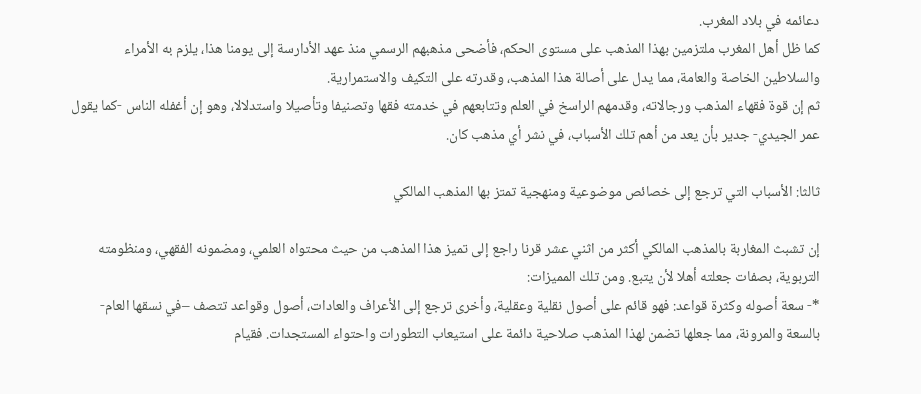دعائمه في بلاد المغرب.
كما ظل أهل المغرب ملتزمين بهذا المذهب على مستوى الحكم، فأضحى مذهبهم الرسمي منذ عهد الأدارسة إلى يومنا هذا، يلزم به الأمراء والسلاطين الخاصة والعامة، مما يدل على أصالة هذا المذهب، وقدرته على التكيف والاستمرارية.
ثم إن قوة فقهاء المذهب ورجالاته، وقدمهم الراسخ في العلم وتتابعهم في خدمته فقها وتصنيفا وتأصيلا واستدلالا، وهو إن أغفله الناس -كما يقول عمر الجيدي- جدير بأن يعد من أهم تلك الأسباب، في نشر أي مذهب كان.

ثالثا: الأسباب التي ترجع إلى خصائص موضوعية ومنهجية تمتز بها المذهب المالكي

إن تشبث المغاربة بالمذهب المالكي أكثر من اثني عشر قرنا راجع إلى تميز هذا المذهب من حيث محتواه العلمي، ومضمونه الفقهي، ومنظومته التربوية، بصفات جعلته أهلا لأن يتبع. ومن تلك المميزات:
*- سعة أصوله وكثرة قواعد: فهو قائم على أصول نقلية وعقلية، وأخرى ترجع إلى الأعراف والعادات، أصول وقواعد تتصف –في نسقها العام- بالسعة والمرونة، مما جعلها تضمن لهذا المذهب صلاحية دائمة على استيعاب التطورات واحتواء المستجدات. فقيام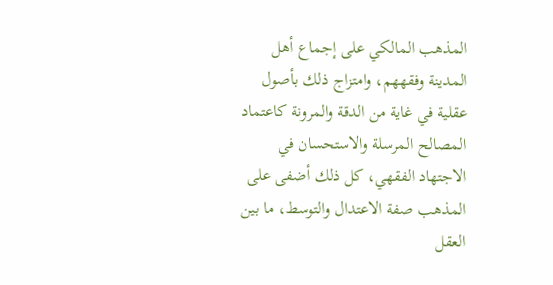المذهب المالكي على إجماع أهل المدينة وفقههم، وامتزاج ذلك بأصول عقلية في غاية من الدقة والمرونة كاعتماد المصالح المرسلة والاستحسان في الاجتهاد الفقهي، كل ذلك أضفى على المذهب صفة الاعتدال والتوسط، ما بين العقل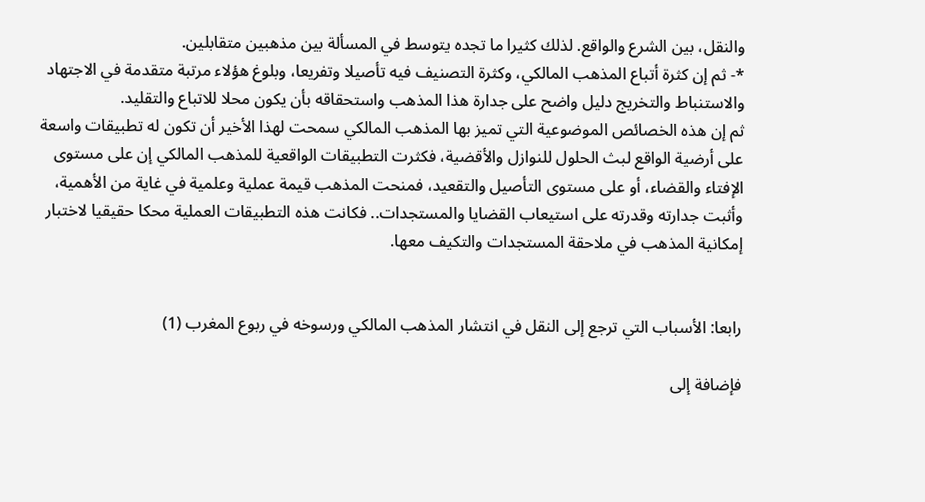والنقل، بين الشرع والواقع. لذلك كثيرا ما تجده يتوسط في المسألة بين مذهبين متقابلين.
*- ثم إن كثرة أتباع المذهب المالكي، وكثرة التصنيف فيه تأصيلا وتفريعا، وبلوغ هؤلاء مرتبة متقدمة في الاجتهاد والاستنباط والتخريج دليل واضح على جدارة هذا المذهب واستحقاقه بأن يكون محلا للاتباع والتقليد.
ثم إن هذه الخصائص الموضوعية التي تميز بها المذهب المالكي سمحت لهذا الأخير أن تكون له تطبيقات واسعة على أرضية الواقع لبث الحلول للنوازل والأقضية، فكثرت التطبيقات الواقعية للمذهب المالكي إن على مستوى الإفتاء والقضاء، أو على مستوى التأصيل والتقعيد، فمنحت المذهب قيمة عملية وعلمية في غاية من الأهمية، وأثبت جدارته وقدرته على استيعاب القضايا والمستجدات.. فكانت هذه التطبيقات العملية محكا حقيقيا لاختبار إمكانية المذهب في ملاحقة المستجدات والتكيف معها.


رابعا: الأسباب التي ترجع إلى النقل في انتشار المذهب المالكي ورسوخه في ربوع المغرب (1)

فإضافة إلى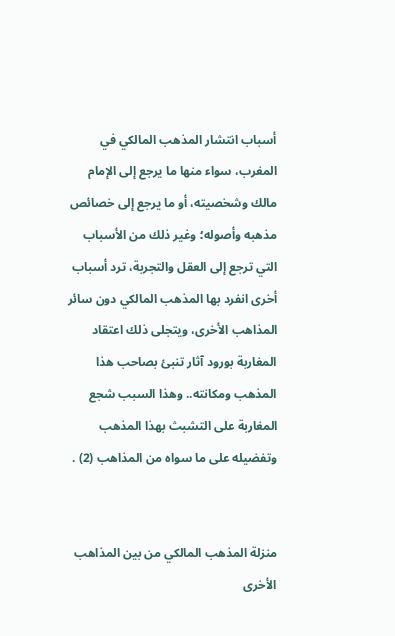أسباب انتشار المذهب المالكي في المغرب، سواء منها ما يرجع إلى الإمام مالك وشخصيته، أو ما يرجع إلى خصائص مذهبه وأصوله؛ وغير ذلك من الأسباب التي ترجع إلى العقل والتجربة، ترد أسباب أخرى انفرد بها المذهب المالكي دون سائر المذاهب الأخرى، ويتجلى ذلك اعتقاد المغاربة بورود آثار تنبئ بصاحب هذا المذهب ومكانته.. وهذا السبب شجع المغاربة على التشبث بهذا المذهب وتفضيله على ما سواه من المذاهب (2) .


منزلة المذهب المالكي من بين المذاهب الأخرى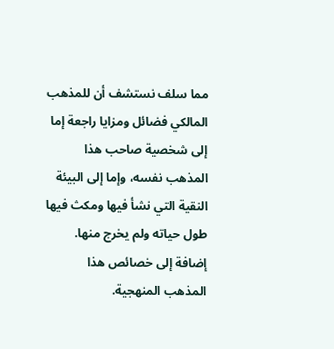مما سلف نستشف أن للمذهب المالكي فضائل ومزايا راجعة إما إلى شخصية صاحب هذا المذهب نفسه، وإما إلى البيئة النقية التي نشأ فيها ومكث فيها طول حياته ولم يخرج منها. إضافة إلى خصائص هذا المذهب المنهجية.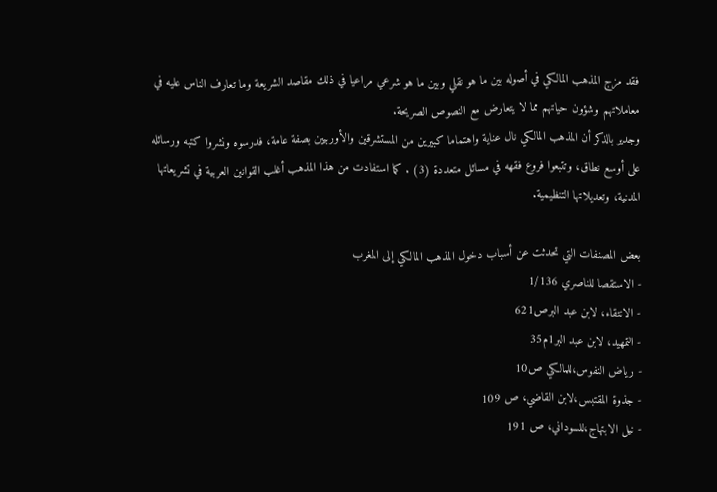فقد مزج المذهب المالكي في أصوله بين ما هو نقلي وبين ما هو شرعي مراعيا في ذلك مقاصد الشريعة وما تعارف الناس عليه في معاملاتهم وشؤون حياتهم مما لا يتعارض مع النصوص الصريحة.
وجدير بالذكر أن المذهب المالكي نال عناية واهتماما كبيرين من المستشرقين والأوربيين بصفة عامة، فدرسوه ونشروا كتبه ورسائله على أوسع نطاق، وتتبعوا فروع فقهه في مسائل متعددة (3) . كما استفادت من هذا المذهب أغلب القوانين العربية في تشريعاتها المدنية، وتعديلاتها التنظيمية.

بعض المصنفات التي تحدثت عن أسباب دخول المذهب المالكي إلى المغرب
- الاستقصا للناصري 1/136
- الانتقاء، لابن عبد البرص621
- التمهيد، لابن عبد البر1م35
- رياض النفوس،للمالكي ص10
- جذوة المقتبس،لابن القاضي، ص 109
- نيل الابتهاج،للسوداني، ص 191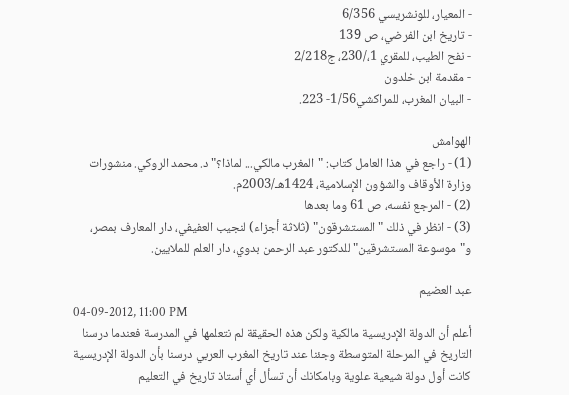- المعيار، للونشريسي 6/356
- تاريخ ابن الفرضي، ص 139
- نفح الطيب، للمقري 1،/230، ج2/218
- مقدمة ابن خلدون
- البيان المغرب، للمراكشي1/56- 223.

الهوامش
(1) - راجع في هذا العامل كتاب: "المغرب مالكي... لماذا؟" د. محمد الروكي. منشورات وزارة الأوقاف والشؤون الإسلامية، 1424هـ/2003م.
(2) - المرجع نفسه، ص 61 وما بعدها
(3) - انظر في ذلك "المستشرقون" (ثلاثة أجزاء) لنجيب العفيفي، دار المعارف بمصر، و"موسوعة المستشرقين" للدكتور عبد الرحمن بدوي، دار العلم للملايين.

عبد العضيم
04-09-2012, 11:00 PM
أعلم أن الدولة الإدريسية مالكية ولكن هذه الحقيقة لم نتعلمها في المدرسة فعندما درسنا التاريخ في المرحلة المتوسطة وجئنا عند تاريخ المغرب العربي درسنا بأن الدولة الإدريسية كانت أول دولة شيعية علوية وبامكانك أن تسأل أي أستاذ تاريخ في التعليم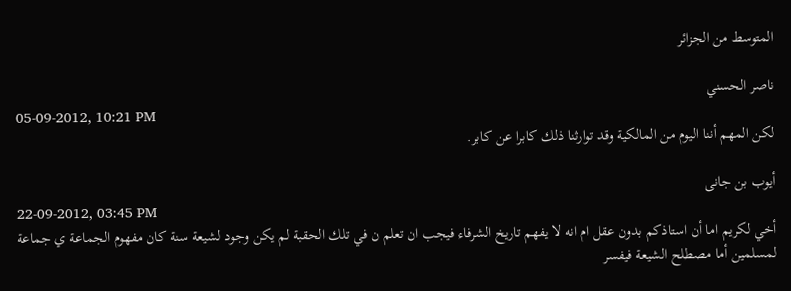المتوسط من الجزائر

ناصر الحسني
05-09-2012, 10:21 PM
لكن المهم أننا اليوم من المالكية وقد توارثنا ذلك كابرا عن كابر.

أيوب بن جانى
22-09-2012, 03:45 PM
أخي لكريم اما أن استاذكم بدون عقل ام انه لا يفهم تاريخ الشرفاء فيجب ان تعلم ن في تلك الحقبة لم يكن وجود لشيعة سنة كان مفهوم الجماعة ي جماعة لمسلمين أما مصطلح الشيعة فيفسر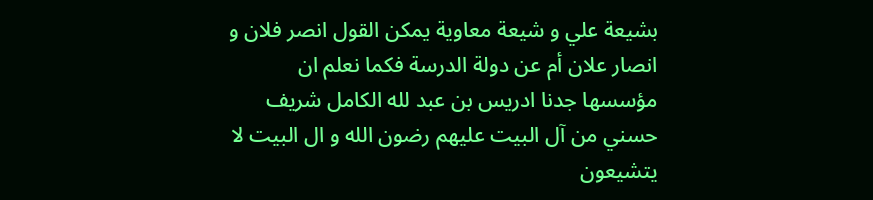بشيعة علي و شيعة معاوية يمكن القول انصر فلان و انصار علان أم عن دولة الدرسة فكما نعلم ان مؤسسها جدنا ادريس بن عبد لله الكامل شريف حسني من آل البيت عليهم رضون الله و ال البيت لا يتشيعون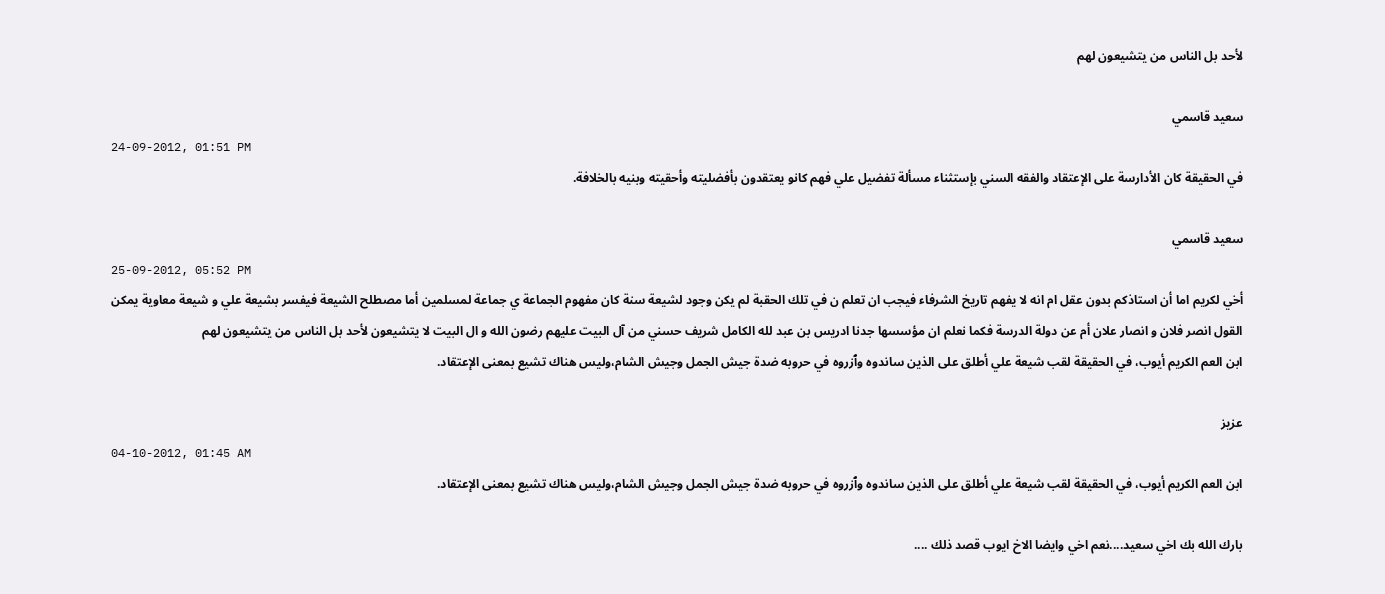لأحد بل الناس من يتشيعون لهم

سعيد قاسمي
24-09-2012, 01:51 PM
في الحقيقة كان الأدارسة على الإعتقاد والفقه السني بإستثناء مسألة تفضيل علي فهم كانو يعتقدون بأفضليته وأحقيته وبنيه بالخلافة.

سعيد قاسمي
25-09-2012, 05:52 PM
أخي لكريم اما أن استاذكم بدون عقل ام انه لا يفهم تاريخ الشرفاء فيجب ان تعلم ن في تلك الحقبة لم يكن وجود لشيعة سنة كان مفهوم الجماعة ي جماعة لمسلمين أما مصطلح الشيعة فيفسر بشيعة علي و شيعة معاوية يمكن القول انصر فلان و انصار علان أم عن دولة الدرسة فكما نعلم ان مؤسسها جدنا ادريس بن عبد لله الكامل شريف حسني من آل البيت عليهم رضون الله و ال البيت لا يتشيعون لأحد بل الناس من يتشيعون لهم
ابن العم الكريم أيوب، في الحقيقة لقب شيعة علي أطلق على الذين ساندوه وٱزروه في حروبه ضدة جيش الجمل وجيش الشام،وليس هناك تشيع بمعنى الإعتقاد.

عزيز
04-10-2012, 01:45 AM
ابن العم الكريم أيوب، في الحقيقة لقب شيعة علي أطلق على الذين ساندوه وٱزروه في حروبه ضدة جيش الجمل وجيش الشام،وليس هناك تشيع بمعنى الإعتقاد.

بارك الله بك اخي سعيد....نعم اخي وايضا الاخ ايوب قصد ذلك ....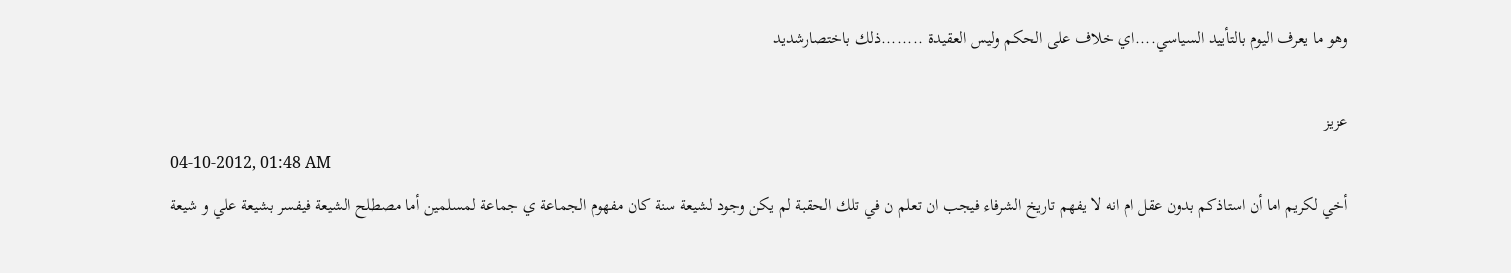وهو ما يعرف اليوم بالتأييد السياسي....اي خلاف على الحكم وليس العقيدة ........ذلك باختصارشديد

عزيز
04-10-2012, 01:48 AM
أخي لكريم اما أن استاذكم بدون عقل ام انه لا يفهم تاريخ الشرفاء فيجب ان تعلم ن في تلك الحقبة لم يكن وجود لشيعة سنة كان مفهوم الجماعة ي جماعة لمسلمين أما مصطلح الشيعة فيفسر بشيعة علي و شيعة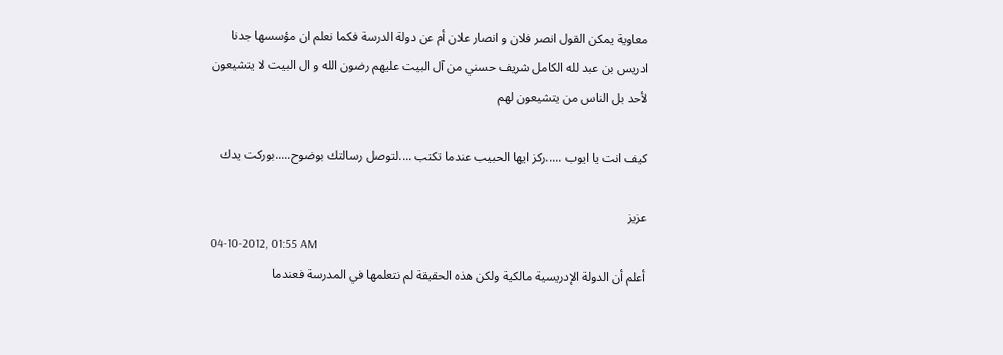معاوية يمكن القول انصر فلان و انصار علان أم عن دولة الدرسة فكما نعلم ان مؤسسها جدنا ادريس بن عبد لله الكامل شريف حسني من آل البيت عليهم رضون الله و ال البيت لا يتشيعون لأحد بل الناس من يتشيعون لهم

كيف انت يا ايوب .....ركز ايها الحبيب عندما تكتب ....لتوصل رسالتك بوضوح.....بوركت يدك

عزيز
04-10-2012, 01:55 AM
أعلم أن الدولة الإدريسية مالكية ولكن هذه الحقيقة لم نتعلمها في المدرسة فعندما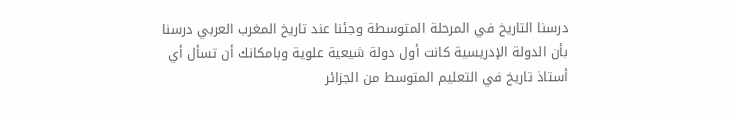درسنا التاريخ في المرحلة المتوسطة وجئنا عند تاريخ المغرب العربي درسنا بأن الدولة الإدريسية كانت أول دولة شيعية علوية وبامكانك أن تسأل أي أستاذ تاريخ في التعليم المتوسط من الجزائر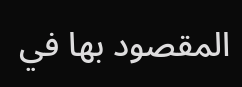المقصود بها في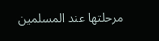مرحلتها عند المسلمين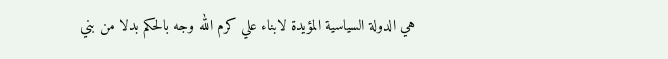هي الدولة السياسية المؤيدة لابناء علي كرم الله وجه بالحكم بدلا من بني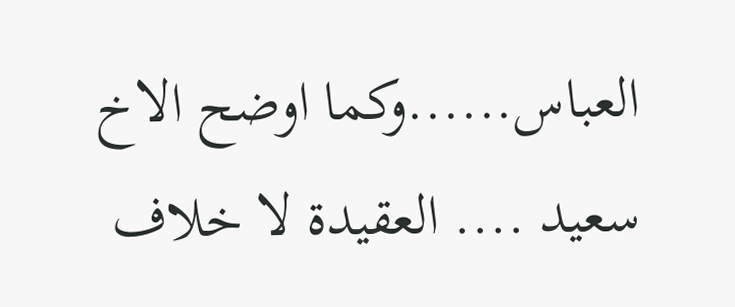العباس......وكما اوضح الاخ سعيد .... العقيدة لا خلاف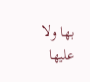بها ولا عليها